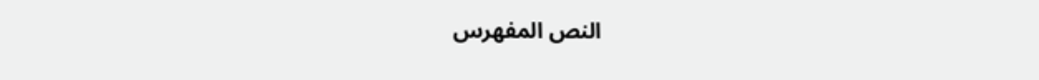النص المفهرس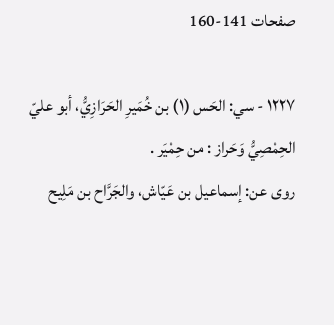صفحات 141-160

١٢٢٧ - سي: الحَس (١) بن خُمَيرِ الحَرَازِيُّ، أبو عليّ
الحِمْصِيُّ وَحَراز : من حِمْيَر .
روى عن: إسماعيل بن عَيّاش، والجَرَّاح بن مَلِيح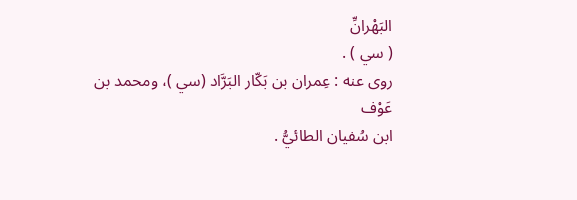البَهْرانِّ
( سي ) .
روى عنه : عِمران بن بَكّار البَرَّاد (سي )، ومحمد بن عَوْف
ابن سُفيان الطائيُّ .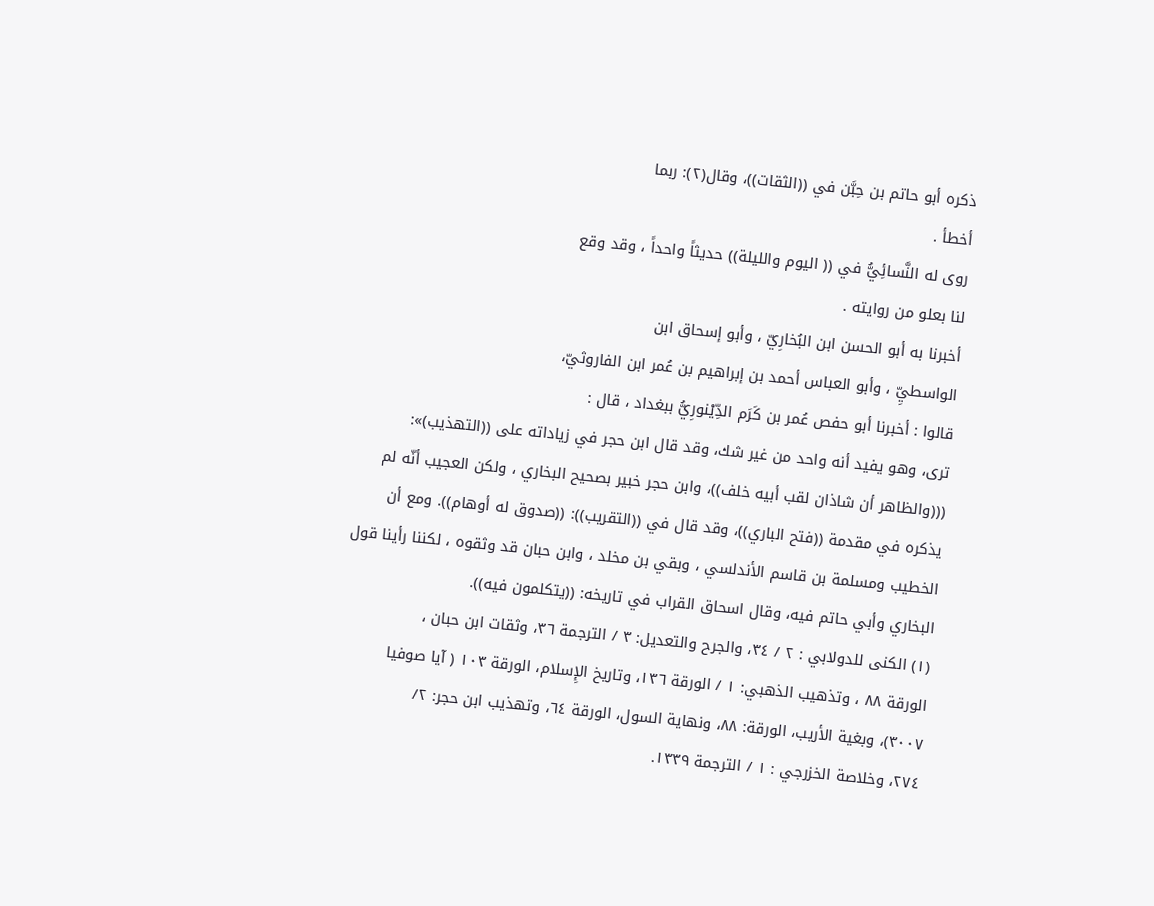ذكره أبو حاتم بن حِبَّن في ((الثقات))، وقال(٢): ربما
أخطأ .
روى له النَّسائِيُّ في (( اليوم والليلة)) حديثاً واحداً ، وقد وقع
لنا بعلو من روايته .
أخبرنا به أبو الحسن ابن البُخارِيّ ، وأبو إسحاق ابن
الواسطيِّ ، وأبو العباس أحمد بن إبراهيم بن عُمر ابن الفاروثيّ،
قالوا : أخبرنا أبو حفص عُمر بن كَرَم الدِّيْنورِيُّ ببغداد ، قال :
ترى، وهو يفيد أنه واحد من غير شك، وقد قال ابن حجر في زياداته على ((التهذيب)»:
(((والظاهر أن شاذان لقب أبيه خلف))، وابن حجر خبير بصحيح البخاري ، ولكن العجيب أنّه لم
يذكره في مقدمة ((فتح الباري))، وقد قال في ((التقريب)): ((صدوق له أوهام)). ومع أن
الخطيب ومسلمة بن قاسم الأندلسي ، وبقي بن مخلد ، وابن حبان قد وثقوه ، لكننا رأينا قول
البخاري وأبي حاتم فيه، وقال اسحاق القراب في تاريخه: ((يتكلمون فيه)).
(١) الكنى للدولابي : ٢ / ٣٤، والجرح والتعديل: ٣ / الترجمة ٣٦، وثقات ابن حبان ،
الورقة ٨٨ ، وتذهيب الذهبي: ١ / الورقة ١٣٦، وتاريخ الإِسلام، الورقة ١٠٣ ( آيا صوفيا
٣٠٠٧)، وبغية الأريب، الورقة: ٨٨، ونهاية السول، الورقة ٦٤، وتهذيب ابن حجر: ٢/
٢٧٤، وخلاصة الخزرجي : ١ / الترجمة ١٣٣٩.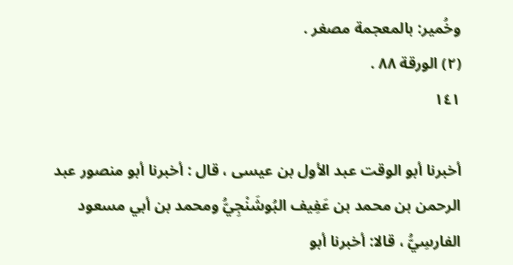وخُمير: بالمعجمة مصغر .
(٢) الورقة ٨٨ .
١٤١

أخبرنا أبو الوقت عبد الأول بن عيسى ، قال : أخبرنا أبو منصور عبد
الرحمن بن محمد بن عَفِيف البُوشَنْجِيُّ ومحمد بن أبي مسعود
الفارسِيُّ ، قالا: أخبرنا أبو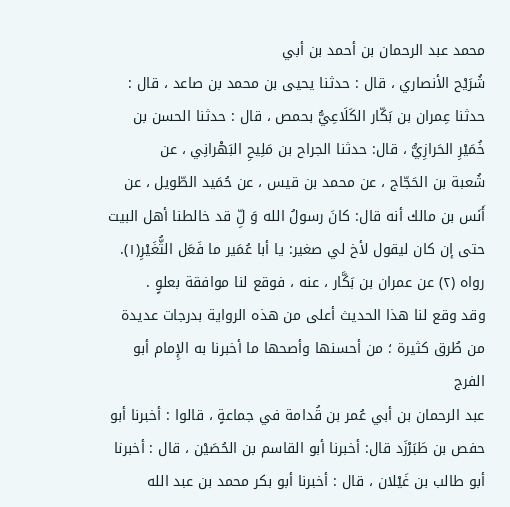محمد عبد الرحمان بن أحمد بن أبي
شُرَيْح الأنصاري ، قال : حدثنا يحيى بن محمد بن صاعد ، قال :
حدثنا عِمران بن بَكّار الكَلَاعِيُّ بحمص ، قال : حدثنا الحسن بن
خُمَيْرِ الحَرازِيُّ ، قال: حدثنا الجراح بن مَلِيحِ البَهْرانِي ، عن
شُعبة بن الحَجّاج ، عن محمد بن قيس ، عن حُمَيد الطّويل ، عن
أَنَس بن مالك أنه قال: كانَ رسولُ الله وَ لِّ قد خالطنا أهل البيت
حتى إن كان ليقول لأخ لي صغير: يا أبا عُمَير ما فَعَل الثُّغَيْرِ(١).
رواه (٢) عن عمران بن بَكَّار ، عنه ، فوقع لنا موافقة بعلوٍ .
وقد وقع لنا هذا الحديث أعلى من هذه الرواية بدرجات عديدة
من طُرق كثيرة ؛ من أحسنها وأصحها ما أخبرنا به الإِمام أبو الفرج
عبد الرحمان بن أبي عُمر بن قُدامة في جماعةٍ ، قالوا : أخبرنا أبو
حفص بن طَبَرْزَد قال: أخبرنا أبو القاسم بن الحُصَيْن ، قال : أخبرنا
أبو طالب بن غَيْلان ، قال : أخبرنا أبو بكر محمد بن عبد الله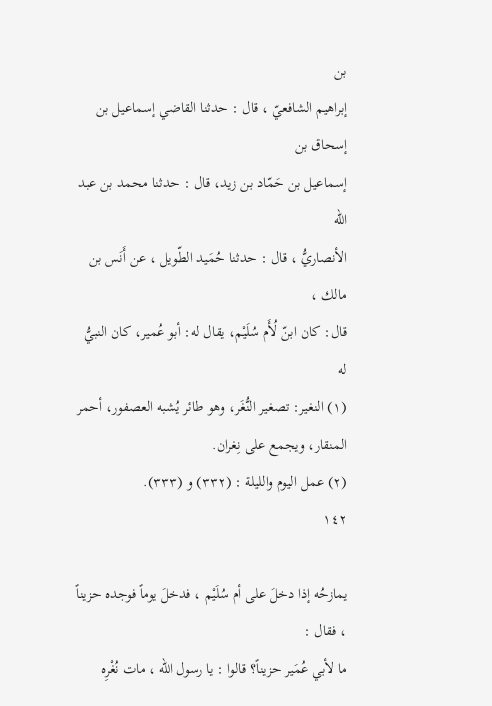بن
إبراهيم الشافعيّ ، قال : حدثنا القاضي إسماعيل بن إسحاق بن
إسماعيل بن حَمّاد بن زيد، قال : حدثنا محمد بن عبد الله
الأنصاريُّ ، قال : حدثنا حُمَيد الطّويل ، عن أَنَس بن مالك ،
قال: كان ابنّ لُأَم سُلَيْم، يقال له: أبو عُمير، كان النبيُّ له
(١) النغير: تصغير النُّغَر، وهو طائر يُشبه العصفور، أحمر المنقار، ويجمع على نِغران.
(٢) عمل اليوم والليلة : (٣٣٢) و (٣٣٣).
١٤٢

يمازحُه إذا دخلَ على أم سُلَيْم ، فدخلَ يوماً فوجده حزيناً ، فقال :
ما لأبي عُمَير حزيناً؟ قالوا : يا رسول الله ، مات نُغْرِه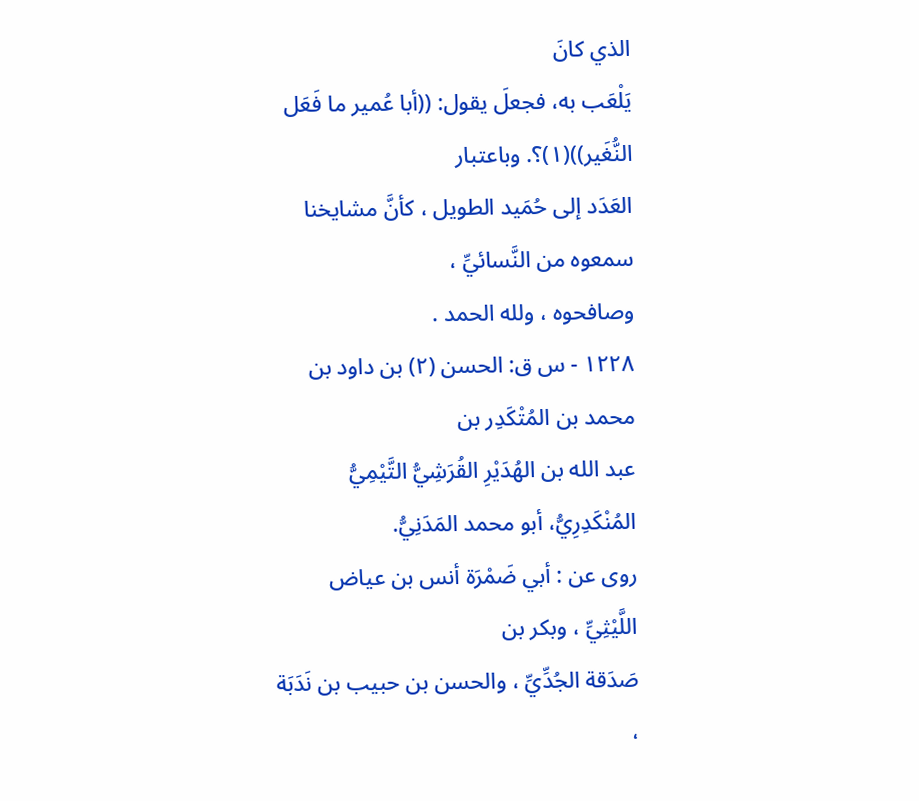الذي كانَ
يَلْعَب به، فجعلَ يقول: ((أبا عُمير ما فَعَل النُّغَير))(١)؟. وباعتبار
العَدَد إلى حُمَيد الطويل ، كأنَّ مشايخنا سمعوه من النَّسائيِّ ،
وصافحوه ، ولله الحمد .
١٢٢٨ - س ق: الحسن (٢) بن داود بن محمد بن المُتْكَدِر بن
عبد الله بن الهُدَيْرِ القُرَشِيُّ التَّيْمِيُّ المُنْكَدِرِيُّ، أبو محمد المَدَنِيُّ.
روى عن : أبي ضَمْرَة أنس بن عياض اللَّيْثِيِّ ، وبكر بن
صَدَقة الجُدِّيِّ ، والحسن بن حبيب بن نَدَبَة ،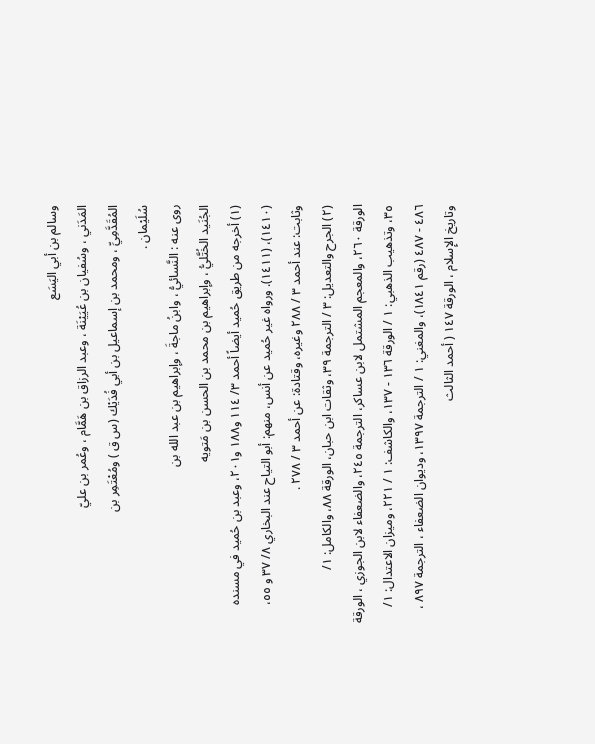وسالم بن أبي اليَسَع
المَدَني ، وسُفيان بن عُيَيْنَة ، وعبد الرزاق بن هَمَّام ، وعُمر بن عليّ
المُقَدَّمِيِّ ، ومحمد بن إسماعيل بن أبي فُدَيْك (س ق ) ومُعْتَمِر بن
سُلَيْمان .
روى عنه : النَّسائيُّ ، وابنُ ماجةَ ، وإبراهيم بن عبد الله بن
الجُنَيد الخُتَّليُّ ، وإبراهيم بن محمد بن الحسن بن مَتويه
(١) أخرجه من طريق حُميد أيضاً أحمد ٣/ ١١٤ و١٨٨ و٢٠١، وعبد بن حُميد في مسنده
(١٤١٠)، (١٤١١). ورواه غير حُميد عن أنس، منهم: أبو التياح عند البخاري ٨/ ٣٧ و ٥٥،
وثابت: عند أحمد ٣ / ٢٨٨ وغيره، وقتادة: عن أحمد ٣ / ٢٧٨ .
(٢) الجرح والتعديل: ٣ / الترجمة ٣٩، وثقات ابن حبان، الورقة ٨٨، والكامل: ١/
الورقة ٢٦٠، والمعجم المشتمل لابن عساكر، الترجمة ٢٤٥، والضعفاء لابن الجوزي ، الورقة
٣٥، وتذهيب الذهبي: ١ / الورقة ١٣٦ - ١٣٧، والكاشف: ١ / ٢٢١، وميزان الاعتدال: ١/
٤٨٦ - ٤٨٧ (رقم ١٨٤١)، والمغني: ١ / الترجمة ١٣٩٧، وديوان الضعفاء ، الترجمة ٨٩٧ ،
وتاريخ الإِسلام ، الورقة ١٤٧ ( أحمد الثالث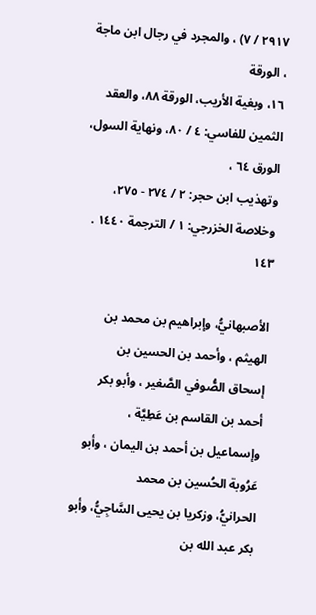٢٩١٧ / ٧) ، والمجرد في رجال ابن ماجة ، الورقة
١٦، وبغية الأريب، الورقة ٨٨، والعقد الثمين للفاسي: ٤ / ٨٠، ونهاية السول، الورق ٦٤ ،
وتهذيب ابن حجر: ٢ / ٢٧٤ - ٢٧٥، وخلاصة الخزرجي: ١ / الترجمة ١٤٤٠ .
١٤٣

الأصبهانيُّ، وإبراهيم بن محمد بن الهيثم ، وأحمد بن الحسين بن
إسحاق الصُّوفي الصَّغير ، وأبو بكر أحمد بن القاسم بن عَطِيَّة ،
وإسماعيل بن أحمد بن اليمان ، وأبو عَرُوبة الحُسين بن محمد
الحرانيُّ، وزكريا بن يحيى السَّاجِيُّ، وأبو بكر عبد الله بن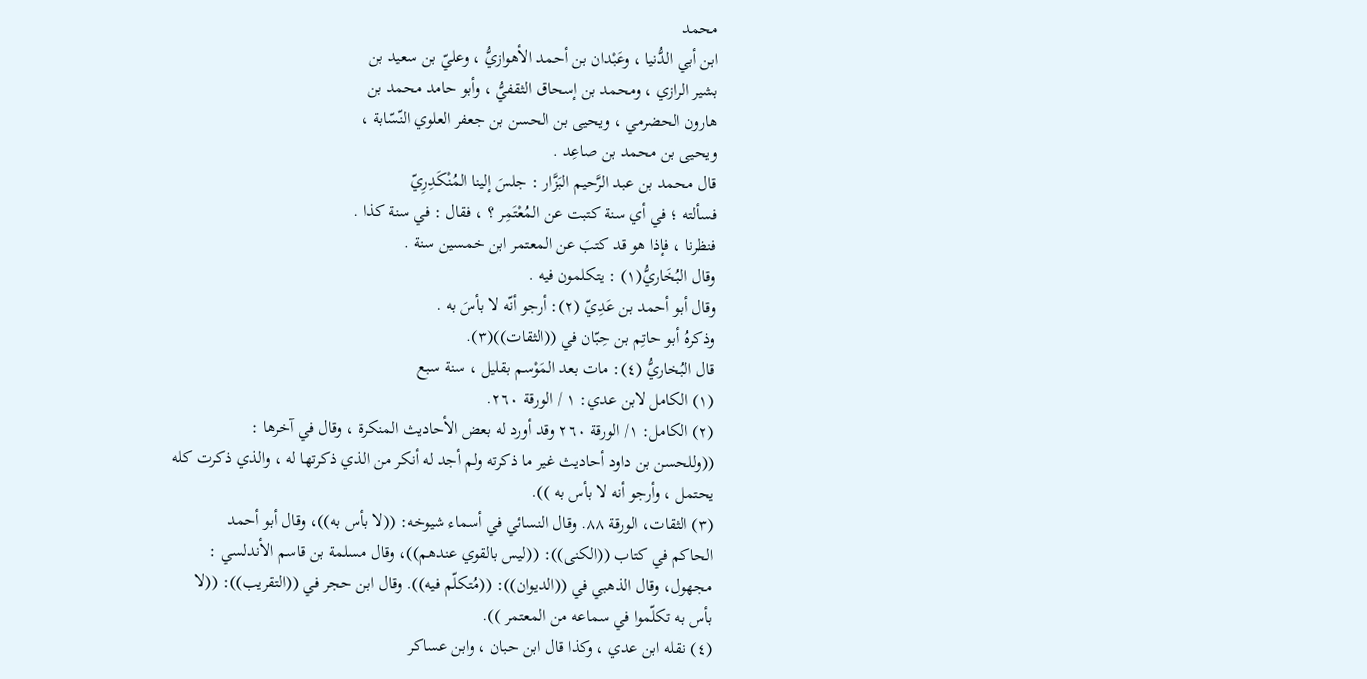محمد
ابن أبي الدُّنيا ، وعَبْدان بن أحمد الأهوازيُّ ، وعليّ بن سعيد بن
بشير الرازي ، ومحمد بن إسحاق الثقفيُّ ، وأبو حامد محمد بن
هارون الحضرمي ، ويحيى بن الحسن بن جعفر العلوي النّسّابة ،
ويحيى بن محمد بن صاعِد .
قال محمد بن عبد الرَّحيم البَزَّار : جلسَ إلينا المُنْكَدِرِيّ
فسألته ؛ في أي سنة كتبت عن المُعْتَمِر ؟ ، فقال : في سنة كذا .
فنظرنا ، فإذا هو قد كتبَ عن المعتمر ابن خمسين سنة .
وقال البُخَاريُّ(١) : يتكلمون فيه .
وقال أبو أحمد بن عَدِيّ (٢): أرجو أنّه لا بأسَ به .
وذكرهُ أبو حاتِم بن حِبّان في ((الثقات))(٣).
قال البُخاريُّ (٤): مات بعد المَوْسم بقليل ، سنة سبع
(١) الكامل لابن عدي: ١ / الورقة ٢٦٠.
(٢) الكامل: ١/ الورقة ٢٦٠ وقد أورد له بعض الأحاديث المنكرة ، وقال في آخرها :
((وللحسن بن داود أحاديث غير ما ذكرته ولم أجد له أنكر من الذي ذكرتها له ، والذي ذكرت كله
يحتمل ، وأرجو أنه لا بأس به )).
(٣) الثقات، الورقة ٨٨. وقال النسائي في أسماء شيوخه: ((لا بأس به))، وقال أبو أحمد
الحاكم في كتاب ((الكنى)): ((ليس بالقوي عندهم))، وقال مسلمة بن قاسم الأندلسي :
مجهول، وقال الذهبي في ((الديوان)): ((مُتكلّم فيه)). وقال ابن حجر في ((التقريب)): ((لا
بأس به تكلّموا في سماعه من المعتمر )).
(٤) نقله ابن عدي ، وكذا قال ابن حبان ، وابن عساكر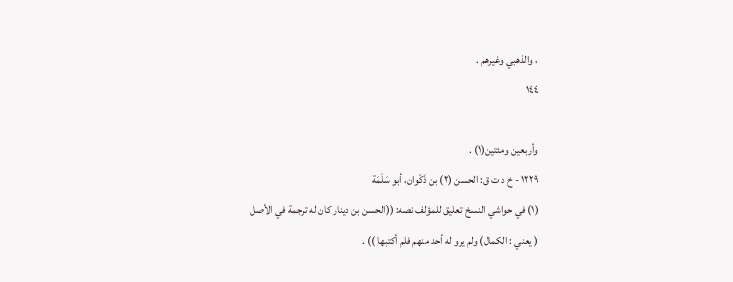، والذهبي وغيرهم .
١٤٤

وأربعين ومئتين(١) .
١٢٢٩ - خ د ت ق: الحسن (٢) بن ذَكْوان، أبو سَلَمَة
(١) في حواشي النسخ تعليق للمؤلف نصه: ((الحسن بن دينار كان له ترجمة في الأصل
( يعني : الكمال) ولم يرو له أحد منهم فلم أكتبها )) .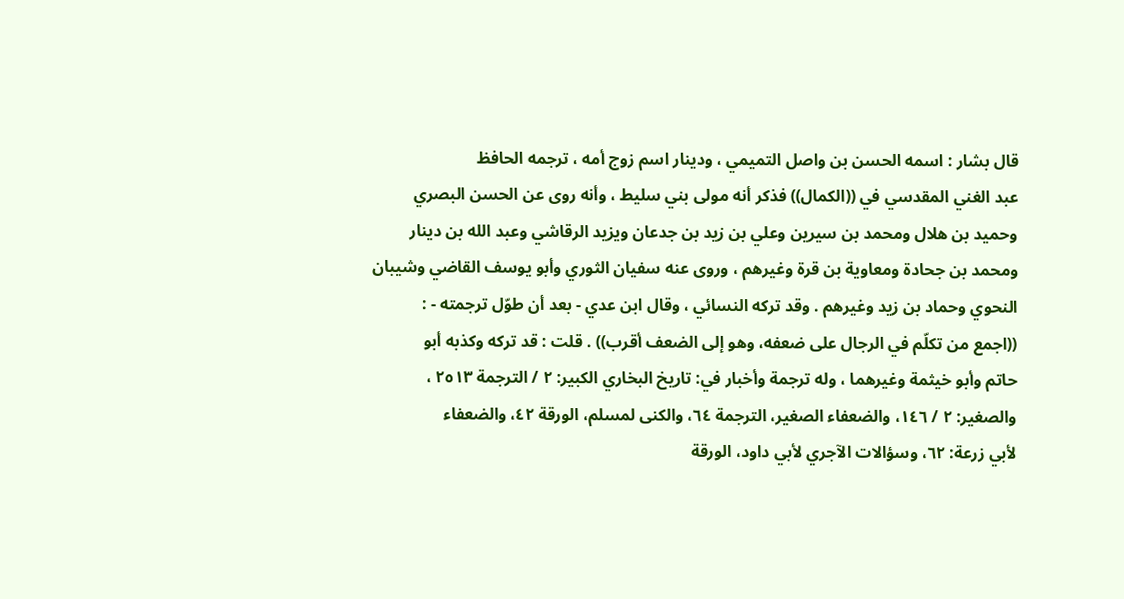قال بشار : اسمه الحسن بن واصل التميمي ، ودينار اسم زوج أمه ، ترجمه الحافظ
عبد الغني المقدسي في ((الكمال)) فذكر أنه مولى بني سليط ، وأنه روى عن الحسن البصري
وحميد بن هلال ومحمد بن سيرين وعلي بن زيد بن جدعان ويزيد الرقاشي وعبد الله بن دينار
ومحمد بن جحادة ومعاوية بن قرة وغيرهم ، وروى عنه سفيان الثوري وأبو يوسف القاضي وشيبان
النحوي وحماد بن زيد وغيرهم . وقد تركه النسائي ، وقال ابن عدي - بعد أن طوّل ترجمته - :
((اجمع من تكلّم في الرجال على ضعفه، وهو إلى الضعف أقرب)) . قلت : قد تركه وكذبه أبو
حاتم وأبو خيثمة وغيرهما ، وله ترجمة وأخبار في: تاريخ البخاري الكبير: ٢ / الترجمة ٢٥١٣ ،
والصغير: ٢ / ١٤٦، والضعفاء الصغير، الترجمة ٦٤، والكنى لمسلم، الورقة ٤٢، والضعفاء
لأبي زرعة: ٦٢، وسؤالات الآجري لأبي داود، الورقة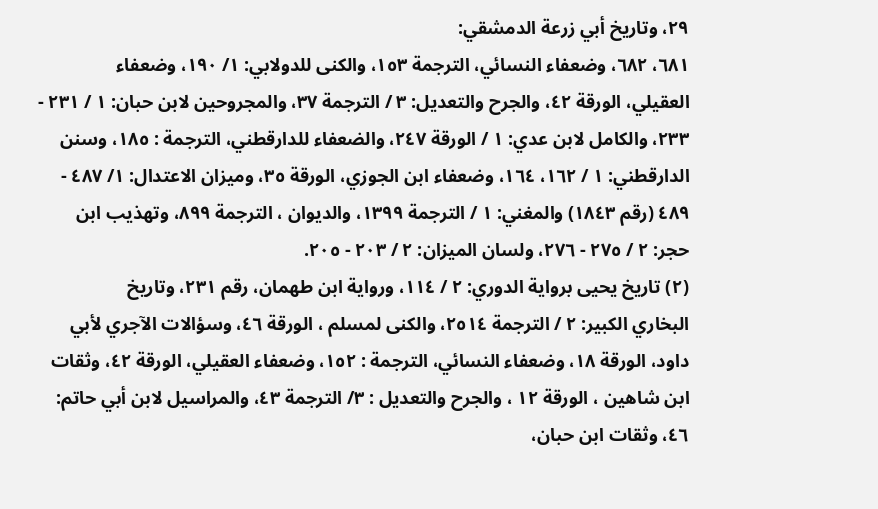٢٩، وتاريخ أبي زرعة الدمشقي:
٦٨١، ٦٨٢، وضعفاء النسائي، الترجمة ١٥٣، والكنى للدولابي: ١/ ١٩٠، وضعفاء
العقيلي، الورقة ٤٢، والجرح والتعديل: ٣ / الترجمة ٣٧، والمجروحين لابن حبان: ١ / ٢٣١ -
٢٣٣، والكامل لابن عدي: ١ / الورقة ٢٤٧، والضعفاء للدارقطني، الترجمة : ١٨٥، وسنن
الدارقطني: ١ / ١٦٢، ١٦٤، وضعفاء ابن الجوزي، الورقة ٣٥، وميزان الاعتدال: ١/ ٤٨٧ -
٤٨٩ (رقم ١٨٤٣) والمغني: ١ / الترجمة ١٣٩٩، والديوان ، الترجمة ٨٩٩، وتهذيب ابن
حجر: ٢ / ٢٧٥ - ٢٧٦، ولسان الميزان: ٢ / ٢٠٣ - ٢٠٥.
(٢) تاريخ يحيى برواية الدوري: ٢ / ١١٤، ورواية ابن طهمان، رقم ٢٣١، وتاريخ
البخاري الكبير: ٢ / الترجمة ٢٥١٤، والكنى لمسلم ، الورقة ٤٦، وسؤالات الآجري لأبي
داود، الورقة ١٨، وضعفاء النسائي، الترجمة : ١٥٢، وضعفاء العقيلي، الورقة ٤٢، وثقات
ابن شاهين ، الورقة ١٢ ، والجرح والتعديل : ٣/ الترجمة ٤٣، والمراسيل لابن أبي حاتم:
٤٦، وثقات ابن حبان،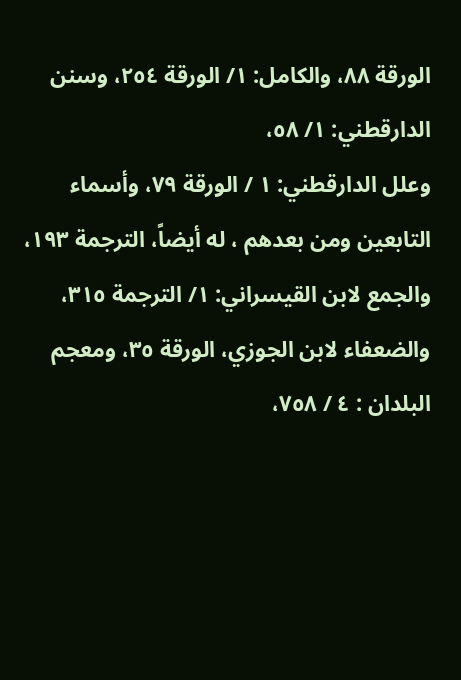الورقة ٨٨، والكامل: ١/ الورقة ٢٥٤، وسنن الدارقطني: ١/ ٥٨،
وعلل الدارقطني: ١ / الورقة ٧٩، وأسماء التابعين ومن بعدهم ، له أيضاً، الترجمة ١٩٣،
والجمع لابن القيسراني: ١/ الترجمة ٣١٥، والضعفاء لابن الجوزي، الورقة ٣٥، ومعجم
البلدان : ٤ / ٧٥٨،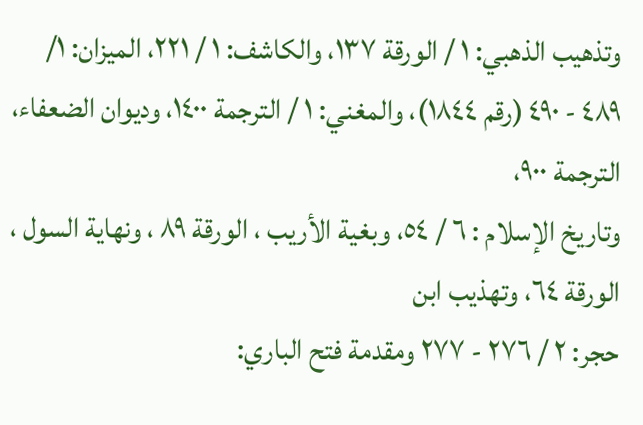وتذهيب الذهبي: ١ / الورقة ١٣٧، والكاشف: ١ / ٢٢١، الميزان: ١/
٤٨٩ - ٤٩٠ (رقم ١٨٤٤)، والمغني: ١ / الترجمة ١٤٠٠، وديوان الضعفاء، الترجمة ٩٠٠،
وتاريخ الإسلام : ٦ / ٥٤، وبغية الأريب ، الورقة ٨٩ ، ونهاية السول ، الورقة ٦٤، وتهذيب ابن
حجر: ٢ / ٢٧٦ - ٢٧٧ ومقدمة فتح الباري: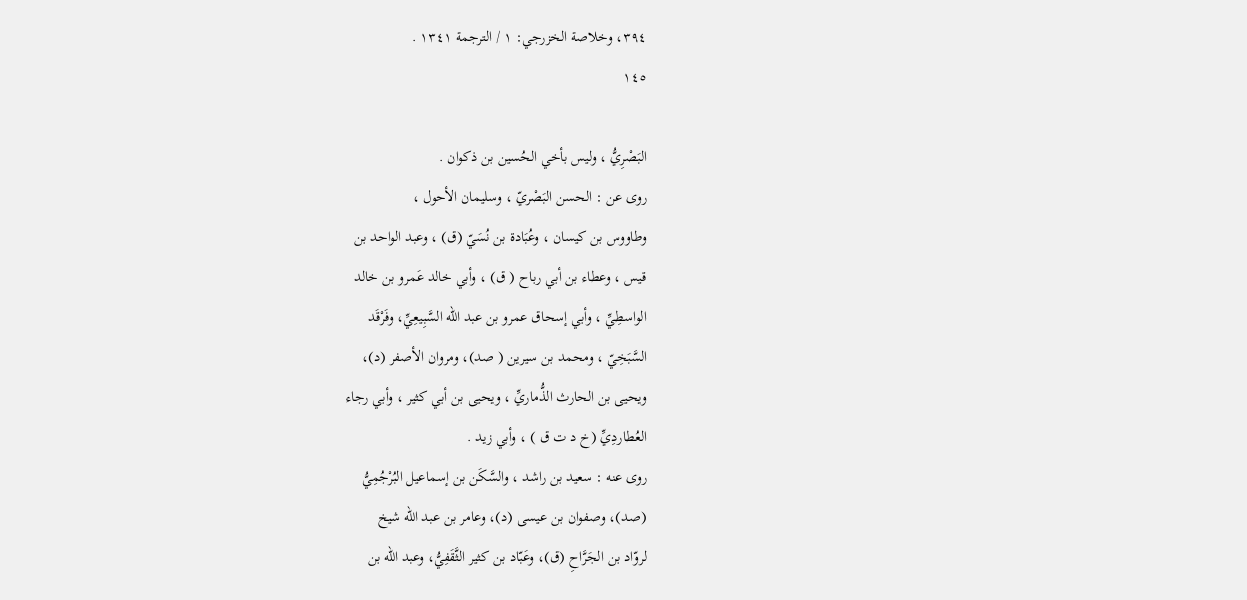٣٩٤، وخلاصة الخزرجي: ١ / الترجمة ١٣٤١ .
١٤٥

البَصْرِيُّ ، وليس بأخي الحُسين بن ذكوان .
روى عن : الحسن البَصْريّ ، وسليمان الأحول ،
وطاووس بن كيسان ، وعُبَادة بن نُسَيّ (ق) ، وعبد الواحد بن
قيس ، وعطاء بن أبي رباح ( ق) ، وأبي خالد عَمرو بن خالد
الواسطِيِّ ، وأبي إسحاق عمرو بن عبد الله السَّبِيعِيِّ، وفَرْقَد
السَّبَخِيّ ، ومحمد بن سيرين ( صد)، ومروان الأصفر (د)،
ويحيى بن الحارث الذُّماريِّ ، ويحيى بن أبي كثير ، وأبي رجاء
العُطاردِيِّ (خ د ت ق ) ، وأبي زيد .
روى عنه : سعيد بن راشد ، والسَّكَن بن إسماعيل البُرْجُمِيُّ
(صد)، وصفوان بن عيسى (د)، وعامر بن عبد الله شيخ
لروّاد بن الجَرَّاحِ (ق)، وعَبّاد بن كثير الثَّقَفِيُّ، وعبد الله بن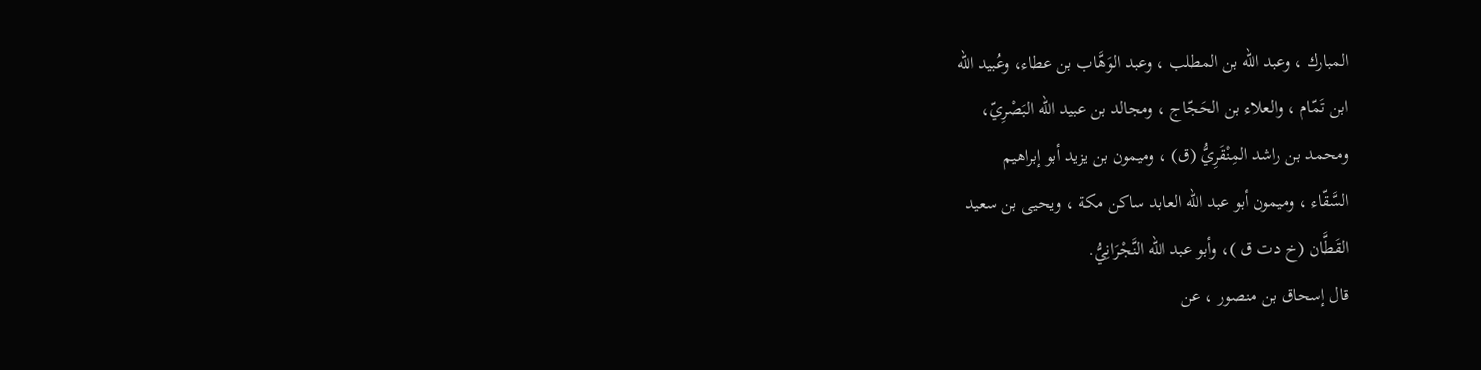المبارك ، وعبد الله بن المطلب ، وعبد الوَهَّاب بن عطاء، وعُبيد الله
ابن تَمّام ، والعلاء بن الحَجّاج ، ومجالد بن عبيد اللّه البَصْرِيّ،
ومحمد بن راشد المِنْقَرِيُّ (ق) ، وميمون بن يزيد أبو إبراهيم
السَّقّاء ، وميمون أبو عبد الله العابد ساكن مكة ، ويحيى بن سعيد
القَطَّان (خ دت ق )، وأبو عبد الله النَّجْرَانِيُّ.
قال إسحاق بن منصور ، عن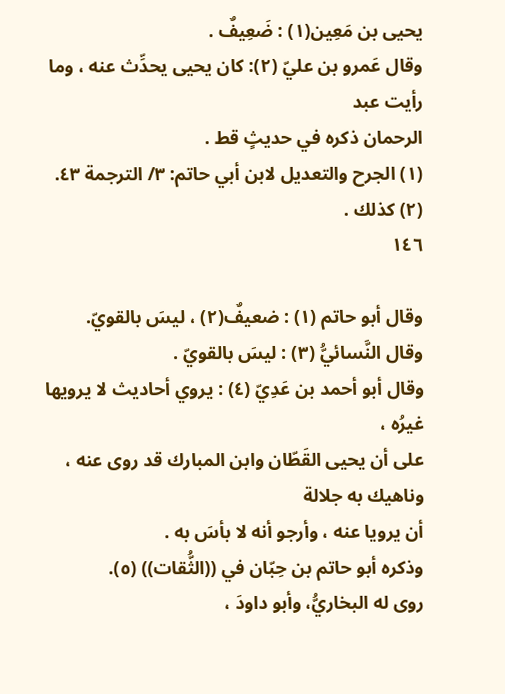يحيى بن مَعِين(١) : ضَعِيفٌ .
وقال عَمرو بن عليّ (٢): كان يحيى يحدِّث عنه ، وما رأيت عبد
الرحمان ذكره في حديثٍ قط .
(١) الجرح والتعديل لابن أبي حاتم: ٣/ الترجمة ٤٣.
(٢) كذلك .
١٤٦

وقال أبو حاتم (١) : ضعيفٌ(٢) ، ليسَ بالقويّ.
وقال النَّسائيُّ (٣) : ليسَ بالقويّ .
وقال أبو أحمد بن عَدِيّ (٤) : يروي أحاديث لا يرويها غيرُه ،
على أن يحيى القَطّان وابن المبارك قد روى عنه ، وناهيك به جلالة
أن يرويا عنه ، وأرجو أنه لا بأسَ به .
وذكره أبو حاتم بن حِبّان في ((الثُّقات)) (٥).
روى له البخاريُّ، وأبو داودَ ،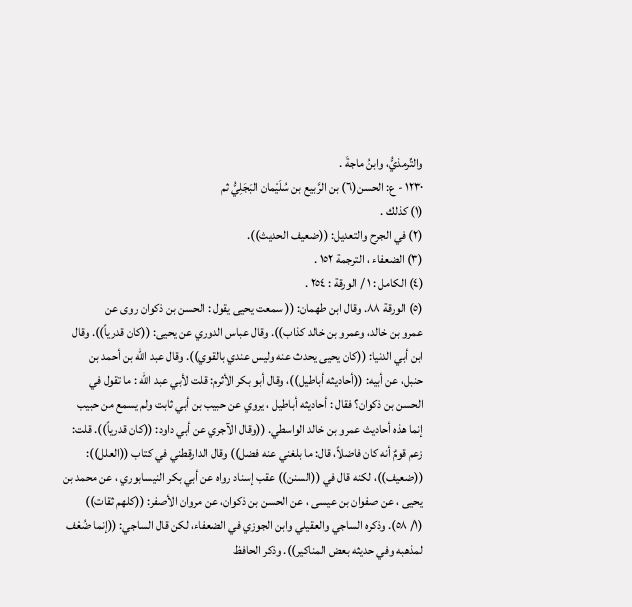والتِّرمذيُّ، وابنُ ماجةَ .
١٢٣٠ - ع: الحسن(٦) بن الرَّبيع بن سُلَيْمان البَجَلِيُّ ثم
(١) كذلك .
(٢) في الجرح والتعديل: ((ضعيف الحديث)).
(٣) الضعفاء ، الترجمة ١٥٢ .
(٤) الكامل : ١ / الورقة : ٢٥٤ .
(٥) الورقة ٨٨. وقال ابن طهمان: (( سمعت يحيى يقول : الحسن بن ذكوان روى عن
عمرو بن خالد، وعمرو بن خالد كذاب)). وقال عباس الدوري عن يحيى: ((كان قدرياً)). وقال
ابن أبي الدنيا: ((كان يحيى يحدث عنه وليس عندي بالقوي)). وقال عبد الله بن أحمد بن
حنبل، عن أبيه: ((أحاديثه أباطيل))، وقال أبو بكر الأثرم: قلت لأبي عبد الله : ما تقول في
الحسن بن ذكوان؟ فقال : أحاديثه أباطيل ، يروي عن حبيب بن أبي ثابت ولم يسمع من حبيب
إنما هذه أحاديث عمرو بن خالد الواسطي. ((وقال الآجري عن أبي داود: ((كان قدرياً)). قلت:
زعم قومٌ أنه كان فاضلاً، قال: ما بلغني عنه فضل)) وقال الدارقطني في كتاب ((العلل)):
((ضعيف))، لكنه قال في ((السنن)) عقب إسناد رواه عن أبي بكر النيسابوري ، عن محمد بن
يحيى ، عن صفوان بن عيسى ، عن الحسن بن ذكوان، عن مروان الأصفر: ((كلهم ثقات))
(١/ ٥٨). وذكره الساجي والعقيلي وابن الجوزي في الضعفاء، لكن قال الساجي: ((إنما ضُعْف
لمذهبه وفي حديثه بعض المناكير)). وذكر الحافظ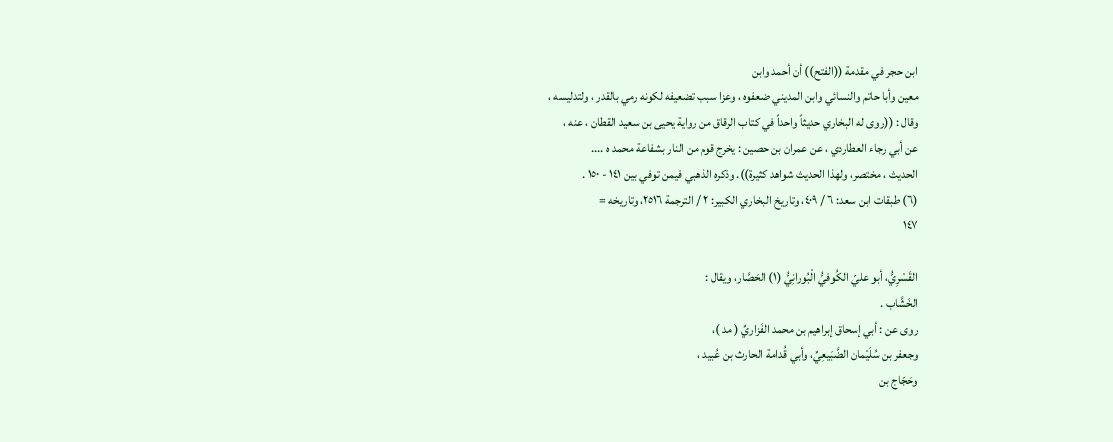ابن حجر في مقدمة ((الفتح)) أن أحمد وابن
معين وأبا حاتم والنسائي وابن المديني ضعفوه ، وعزا سبب تضعيفه لكونه رمي بالقدر ، ولتدليسه ،
وقال : ((روى له البخاري حديثاً واحداً في كتاب الرقاق من رواية يحيى بن سعيد القطان ، عنه ،
عن أبي رجاء العطاردي ، عن عمران بن حصين : يخرج قوم من النار بشفاعة محمد ه ....
الحديث ، مختصر، ولهذا الحديث شواهد كثيرة)). وذكره الذهبي فيمن توفي بين ١٤١ - ١٥٠ .
(٦) طبقات ابن سعد: ٦ / ٤٠٩، وتاريخ البخاري الكبير: ٢ / الترجمة ٢٥١٦، وتاريخه =
١٤٧

القَسْرِيُّ، أبو عليّ الكُوفيُّ الْبُورانِيُّ (١) الحَصَّار، ويقال :
الخَشَّاب .
روى عن : أبي إسحاق إبراهيم بن محمد الفَزاريِّ ( مد )،
وجعفر بن سُلَيْمان الضَّبَيعِيِّ، وأبي قُدامة الحارث بن عُبيد ،
وحَجّاج بن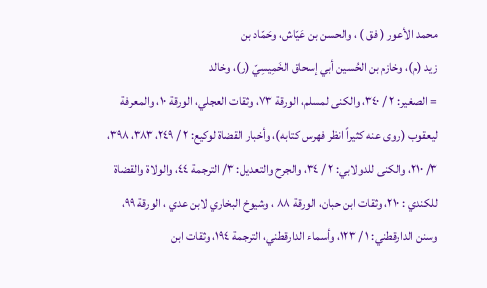محمد الأعور ( فق ) ، والحسن بن عَيّاش، وحَمّاد بن
زيد (م)، وخازم بن الحُسين أبي إسحاق الخَمِيسِيّ (ر)، وخالد
= الصغير: ٢ / ٣٤٠، والكنى لمسلم، الورقة ٧٣، وثقات العجلي، الورقة ١٠، والمعرفة
ليعقوب (روى عنه كثيراً انظر فهرس كتابه)، وأخبار القضاة لوكيع: ٢ / ٢٤٩، ٣٨٣، ٣٩٨،
٣/ ٢١٠، والكنى للدولابي: ٢ / ٣٤، والجرح والتعديل: ٣/ الترجمة ٤٤، والولاة والقضاة
للكندي : ٢١٠، وثقات ابن حبان، الورقة ٨٨ ، وشيوخ البخاري لابن عدي ، الورقة ٩٩،
وسنن الدارقطني: ١ / ١٢٣، وأسماء الدارقطني، الترجمة ١٩٤، وثقات ابن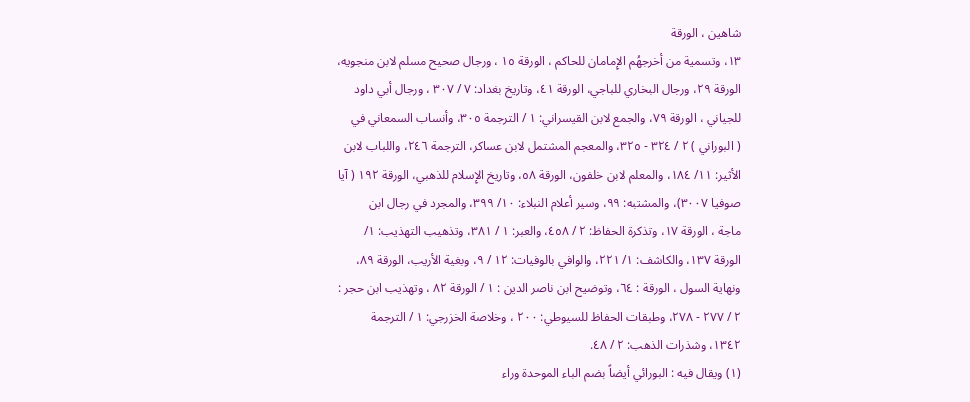شاهين ، الورقة
١٣، وتسمية من أخرجهُم الإِمامان للحاكم ، الورقة ١٥ ، ورجال صحيح مسلم لابن منجويه،
الورقة ٢٩، ورجال البخاري للباجي، الورقة ٤١، وتاريخ بغداد: ٧ / ٣٠٧ ، ورجال أبي داود
للجياني ، الورقة ٧٩، والجمع لابن القيسراني: ١ / الترجمة ٣٠٥، وأنساب السمعاني في
( البوراني ) ٢ / ٣٢٤ - ٣٢٥، والمعجم المشتمل لابن عساكر، الترجمة ٢٤٦، واللباب لابن
الأثير: ١١/ ١٨٤، والمعلم لابن خلفون، الورقة ٥٨، وتاريخ الإِسلام للذهبي، الورقة ١٩٢ ( آيا
صوفيا ٣٠٠٧)، والمشتبه: ٩٩، وسير أعلام النبلاء: ١٠/ ٣٩٩، والمجرد في رجال ابن
ماجة ، الورقة ١٧، وتذكرة الحفاظ: ٢ / ٤٥٨، والعبر: ١ / ٣٨١، وتذهيب التهذيب: ١/
الورقة ١٣٧، والكاشف: ١/ ٢٢١، والوافي بالوفيات: ١٢ / ٩، وبغية الأريب، الورقة ٨٩،
ونهاية السول ، الورقة : ٦٤، وتوضيح ابن ناصر الدين : ١ / الورقة ٨٢ ، وتهذيب ابن حجر :
٢ / ٢٧٧ - ٢٧٨، وطبقات الحفاظ للسيوطي: ٢٠٠ ، وخلاصة الخزرجي: ١ / الترجمة
١٣٤٢، وشذرات الذهب: ٢ / ٤٨.
(١) ويقال فيه : البورائي أيضاً بضم الباء الموحدة وراء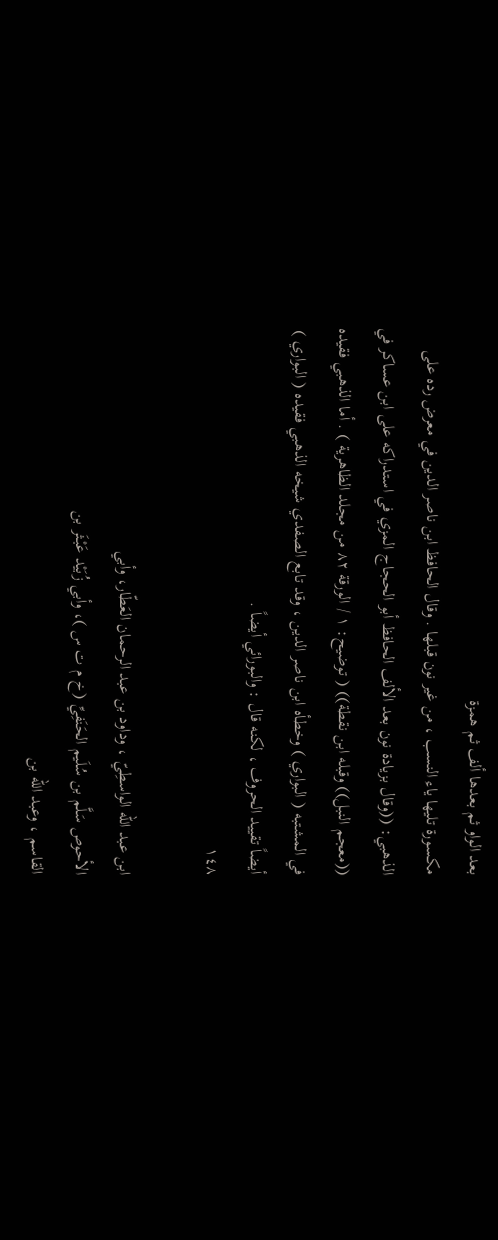بعد الواو ثم بعدها ألف ثم همزة
مكسورة تليها ياء النسب ، من غير نون قبلها . وقال الحافظ ابن ناصر الدين في معرض رده على
الذهبي: ((وقال بزيادة نون بعد الألف الحافظ أبو الحجاج المزي في استدراكه على ابن عساكر في
((معجم النبل)) وقبله ابن نقطة)) ( توضيح: ١ / الورقة ٨٢ من مجلد الظاهرية ) . أما الذهبي فقيده
في المشتبه ( البواري ) وخطأه ابن ناصر الدين ، وقد تابع الصفدي شيخه الذهبي فقيده ( البواري )
أيضاً تقييد الحروف ، لكنه قال : والبورائي أيضاً .
١٤٨

ابن عبد الله الواسطِيّ ، وداود بن عبد الرحمان العَطّار، وأبي
الأحوص سَلَّم بن سُلَيم الحَنَفِيِّ (خ م ت س )، وأبي زُبَيْد عَبْثَر بن
القاسم ، وعبد الله بن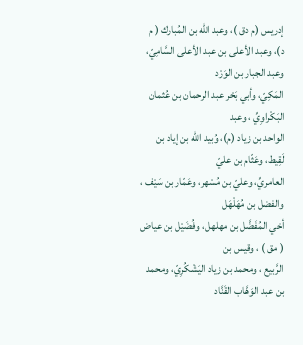إدريس (م دق )، وعبد الله بن المُبارك ( م
د)، وعبد الأعلى بن عبد الأعلى السَّامِيّ، وعبد الجبار بن الوَرْد
المَكِيّ، وأبي بَحْر عبد الرحمان بن عُثمان البَكْراوِيِّ ، وعبد
الواحد بن زياد (م)، وُبيد الله بن إياد بن لَقِيط، وعَثّام بن عليّ
العامريِّ، وعليّ بن مُسْهر، وعَمّار بن سَيْف ، والفضل بن مُهَلْهَل
أخي المُفَضَّل بن مهلهل، وفُضَيْل بن عياض ( مق ) ، وقيس بن
الرَّبيع ، ومحمد بن زياد اليَشْكُرِيّ، ومحمد بن عبد الوَهَّاب القَنَّاد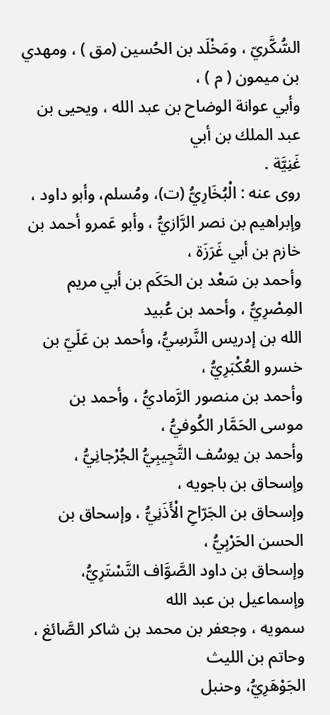السُّكَّريّ ، ومَخْلَد بن الحُسين (مق ) ، ومهدي بن ميمون ( م ) ،
وأبي عوانة الوضاح بن عبد الله ، ويحيى بن عبد الملك بن أبي
غَنِيَّة .
روى عنه : الْبُخَارِيُّ (ت)، ومُسلم، وأبو داود ،
وإبراهيم بن نصر الرَّازيُّ ، وأبو عَمرو أحمد بن خازم بن أبي غَرَزَة ،
وأحمد بن سَعْد بن الحَكَم بن أبي مريم المِصْرِيُّ ، وأحمد بن عُبيد
الله بن إدريس النَّرسِيُّ، وأحمد بن عَلَيّ بن خسرو العُكْبَرِيُّ ،
وأحمد بن منصور الرَّماديُّ ، وأحمد بن موسى الحَمَّار الكُوفيُّ ،
وأحمد بن يوسُف التَّجِيبِيُّ الجُرْجانِيُّ ، وإسحاق بن باجويه ،
وإسحاق بن الجَرّاحِ الْأَذَنِيُّ ، وإسحاق بن الحسن الحَرْبِيُّ ،
وإسحاق بن داود الصَّوَّاف التَّسْتَرِيُّ، وإسماعيل بن عبد الله
سمويه ، وجعفر بن محمد بن شاكر الصَّائغ ، وحاتم بن الليث
الجَوْهَرِيُّ، وحنبل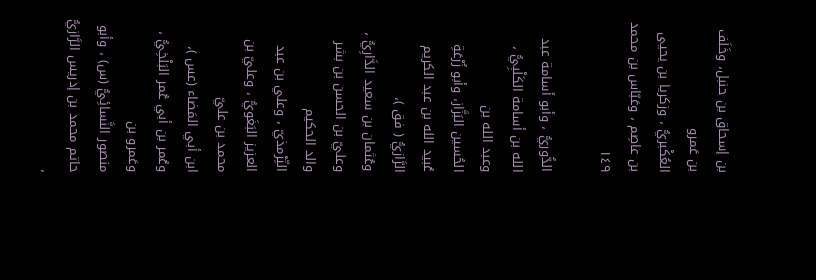بن إسحاق بن حنبل، وخَلَف بن عَمرو
العُكْبريُّ ، وزكريا بن يحيى بن عاصِم ، وعَبّاس بن محمد
١٤٩

الدُّوريُّ ، وأبو أسامة عبد الله بن أسامة الكَلْبِيُّ ، وعبد الله بن
الحُسين البَزَّاز، وأبو زُرْعَةِ عُبيد الله بن عبد الكريم الرَّازيُّ ( فق )،
وعُثمان بن سعيد الدَّارِيُّ ، وعليّ بن الحسن بن بشر والد الحكيم
التِّرْمذيّ ، وعلي بن عبد العزيز البَغَويُّ ، وعليّ بن محمد بن عليّ
ابن أبي المَضاء (عس )، وعُمر بن أبي عُمر البَلْخِيُّ ، وعَمرو بن
منصور النَّسائِيُّ (س) ، وأبو حاتم محمد بن إدريس الرَّازيُّ ،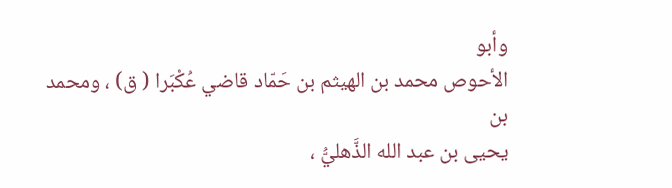وأبو
الأحوص محمد بن الهيثم بن حَمّاد قاضي عُكْبَرا ( ق) ، ومحمد بن
يحيى بن عبد الله الذَّهليُّ ،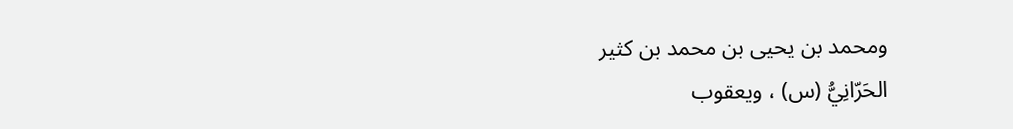ومحمد بن يحيى بن محمد بن كثير
الحَرّانِيُّ (س) ، ويعقوب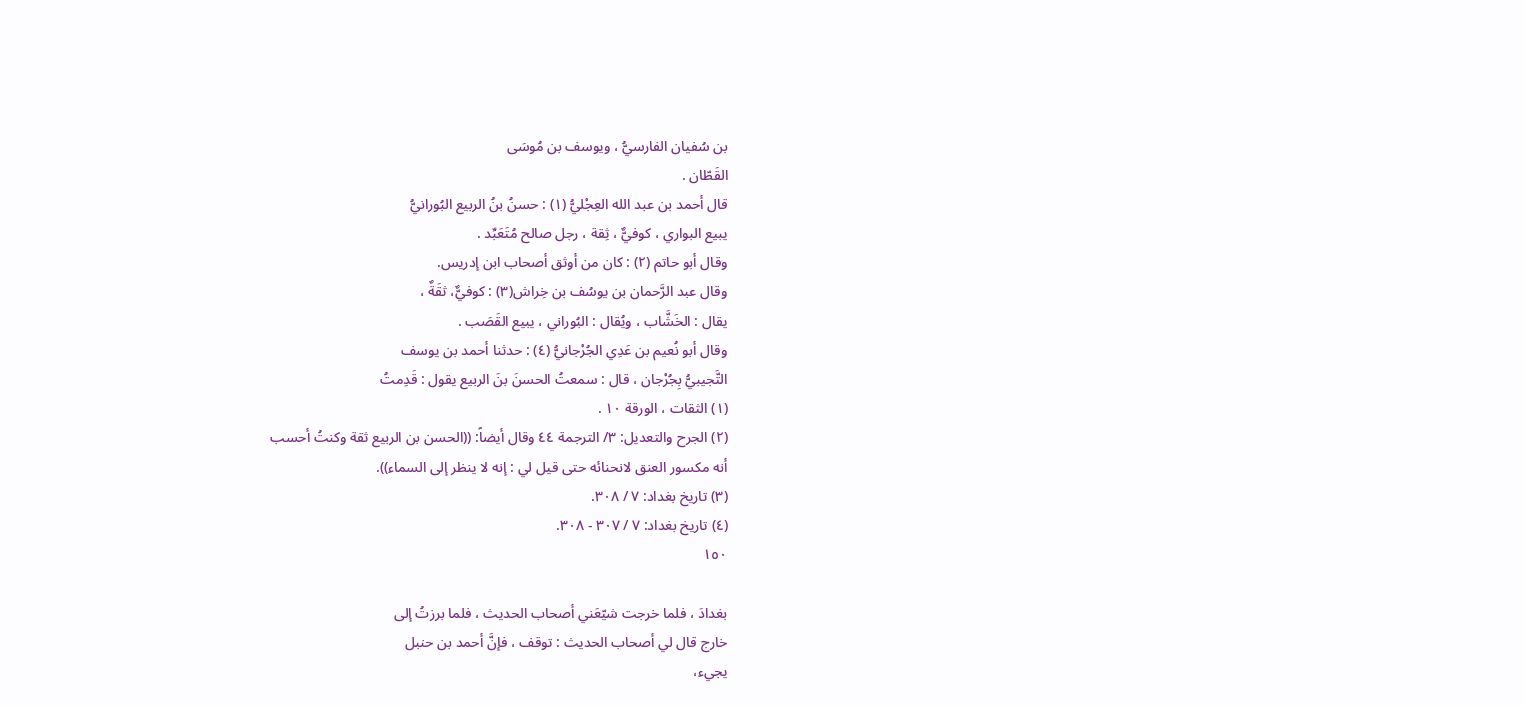بن سُفيان الفارسيُّ ، ويوسف بن مُوسَى
القَطّان .
قال أحمد بن عبد الله العِجْليُّ (١) : حسنُ بنُ الربيع البُورانيُّ
يبيع البواري ، كوفيٌّ ، ثِقة ، رجل صالح مُتَعَبِّد .
وقال أبو حاتم (٢) : كان من أوثق أصحاب ابن إدريس.
وقال عبد الرَّحمان بن يوسُف بن خِراش(٣) : كوفيٌّ، ثقَةٌ ،
يقال : الخَشَّاب ، ويُقال : البُوراني ، يبيع القَصَب .
وقال أبو نُعيم بن عَدِي الجُرْجانيُّ (٤) : حدثنا أحمد بن يوسف
التَّجيبيُّ بِجُرْجان ، قال : سمعتُ الحسنَ بنَ الربيع يقول : قَدِمتُ
(١) الثقات ، الورقة ١٠ .
(٢) الجرح والتعديل: ٣/ الترجمة ٤٤ وقال أيضاً: ((الحسن بن الربيع ثقة وكنتُ أحسب
أنه مكسور العنق لانحنائه حتى قيل لي : إنه لا ينظر إلى السماء)).
(٣) تاريخ بغداد: ٧ / ٣٠٨.
(٤) تاريخ بغداد: ٧ / ٣٠٧ - ٣٠٨.
١٥٠

بغدادَ ، فلما خرجت شيّعَني أصحاب الحديث ، فلما برزتُ إلى
خارج قال لي أصحاب الحديث : توقف ، فإنَّ أحمد بن حنبل
يجيء،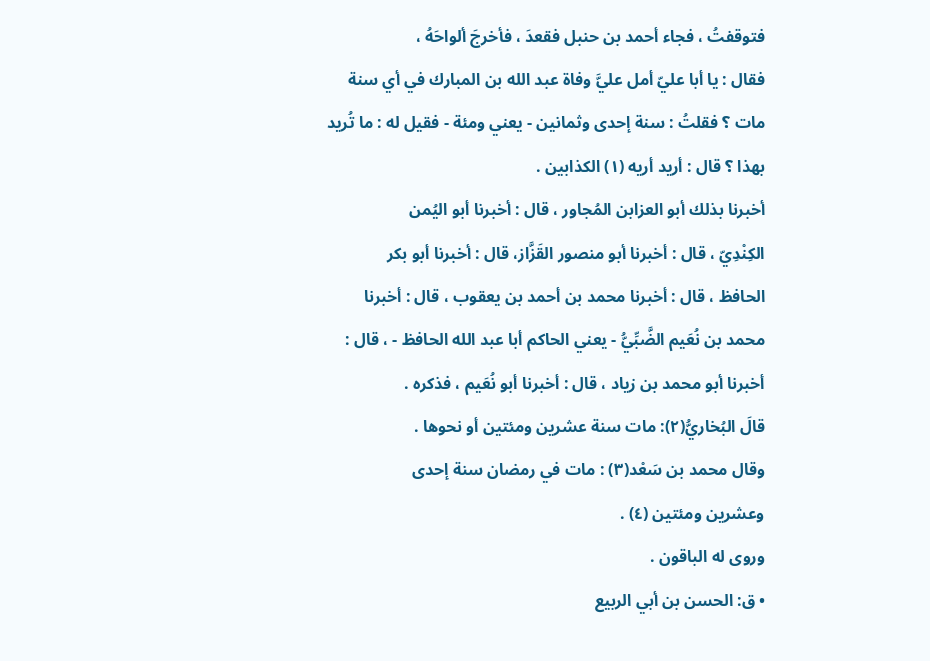فتوقفتُ ، فجاء أحمد بن حنبل فقعدَ ، فأخرجَ ألواحَهُ ،
فقال : يا أبا عليّ أمل عليَّ وفاة عبد الله بن المبارك في أي سنة
مات ؟ فقلتُ : سنة إحدى وثمانين - يعني ومئة - فقيل له : ما تُريد
بهذا ؟ قال : أريد أريه (١) الكذابين .
أخبرنا بذلك أبو العزابن المُجاور ، قال : أخبرنا أبو اليُمن
الكِنْدِيّ ، قال : أخبرنا أبو منصور القَزَّاز، قال : أخبرنا أبو بكر
الحافظ ، قال : أخبرنا محمد بن أحمد بن يعقوب ، قال : أخبرنا
محمد بن نُعَيم الضَّبِّيُّ - يعني الحاكم أبا عبد الله الحافظ - ، قال :
أخبرنا أبو محمد بن زياد ، قال : أخبرنا أبو نُعَيم ، فذكره .
قالَ البُخاريُّ(٢): مات سنة عشرين ومئتين أو نحوها .
وقال محمد بن سَعْد(٣) : مات في رمضان سنة إحدى
وعشرين ومئتين (٤) .
وروی له الباقون .
• ق: الحسن بن أبي الربيع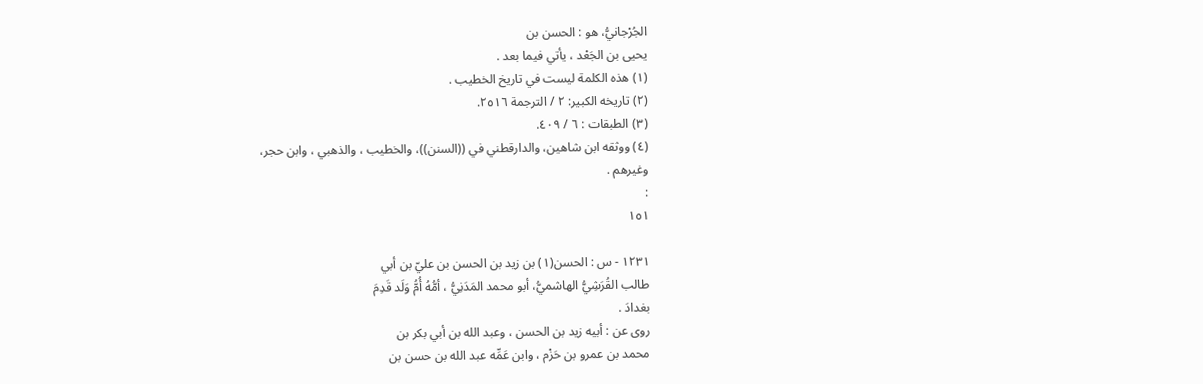الجُرْجانيُّ، هو : الحسن بن
يحيى بن الجَعْد ، يأتي فيما بعد .
(١) هذه الكلمة ليست في تاريخ الخطيب .
(٢) تاريخه الكبير: ٢ / الترجمة ٢٥١٦.
(٣) الطبقات : ٦ / ٤٠٩.
(٤) ووثقه ابن شاهين، والدارقطني في ((السنن))، والخطيب ، والذهبي ، وابن حجر،
وغيرهم .
:
١٥١

١٢٣١ - س : الحسن(١) بن زيد بن الحسن بن عليّ بن أبي
طالب القُرَشِيُّ الهاشميُّ، أبو محمد المَدَنِيُّ ، أمُّهُ أُمُّ وَلَد قَدِمَ
بغدادَ .
روى عن : أبيه زيد بن الحسن ، وعبد الله بن أبي بكر بن
محمد بن عمرو بن حَزْم ، وابن عَمِّه عبد الله بن حسن بن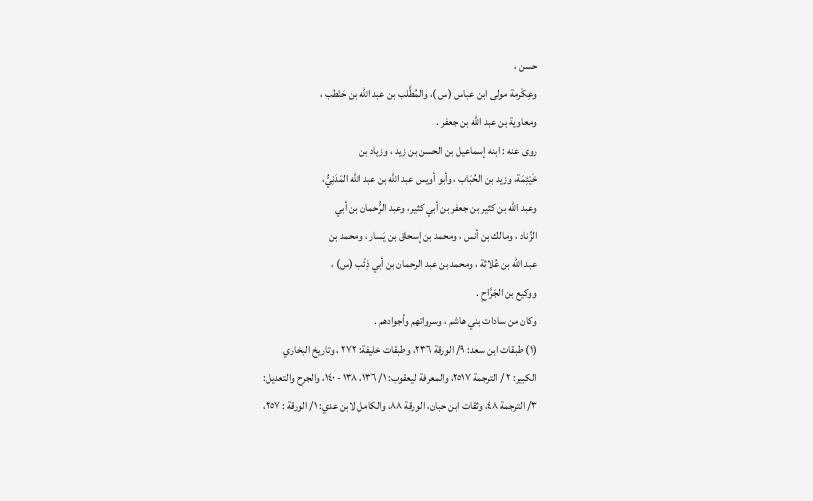حسن ،
وعِكْرمة مولى ابن عباس (س )، والمُطَّلب بن عبد الله بن حَنْطب ،
ومعاوية بن عبد الله بن جعفر .
روى عنه : ابنه إسماعيل بن الحسن بن زيد ، وزياد بن
خَيْئِمَة، وزيد بن الحُبَاب ، وأبو أويس عبد الله بن عبد الله المَدَنِيُّ،
وعبد الله بن كثير بن جعفر بن أبي كثير، وعبد الرُّحمان بن أبي
الزِّناد ، ومالك بن أنس ، ومحمد بن إسحاق بن يَسار ، ومحمد بن
عبد الله بن عُلاثة ، ومحمد بن عبد الرحمان بن أبي ذِئْب (س) ،
ووكيع بن الجَرَّاحِ .
وكان من سادات بني هاشم ، وسرواتهم وأجوادهم .
(١) طبقات ابن سعد: ٩/ الورقة ٢٣٦، وطبقات خليفة: ٢٧٢ ، وتاريخ البخاري
الكبير: ٢ / الترجمة ٢٥١٧، والمعرفة ليعقوب: ١/ ١٣٦، ١٣٨ - ١٤٠، والجرح والتعديل:
٣/ الترجمة ٤٨، وثقات ابن حبان، الورقة ٨٨، والكامل لابن عدي: ١/ الورقة : ٢٥٧،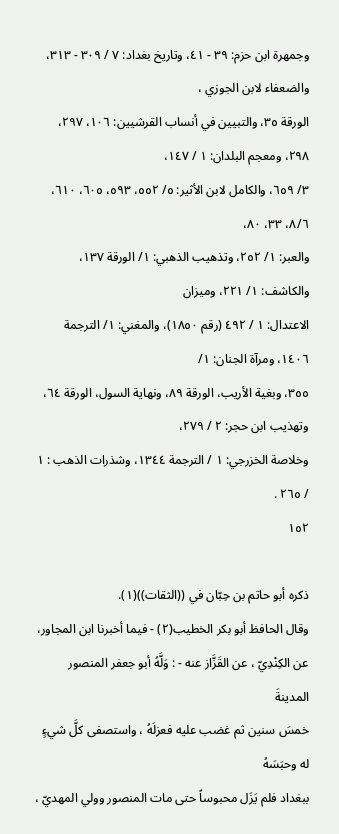وجمهرة ابن حزم: ٣٩ - ٤١، وتاريخ بغداد: ٧ / ٣٠٩ - ٣١٣، والضعفاء لابن الجوزي ،
الورقة ٣٥، والتبيين في أنساب القرشيين: ١٠٦، ٢٩٧، ٢٩٨، ومعجم البلدان: ١ / ١٤٧،
٣/ ٦٥٩، والكامل لابن الأثير: ٥/ ٥٥٢، ٥٩٣، ٦٠٥، ٦١٠، ٨/٦، ٣٣، ٨٠،
والعبر: ١/ ٢٥٢، وتذهيب الذهبي: ١/ الورقة ١٣٧، والكاشف: ١/ ٢٢١، وميزان
الاعتدال: ١ / ٤٩٢ (رقم ١٨٥٠)، والمغني: ١/ الترجمة ١٤٠٦، ومرآة الجنان: ١/
٣٥٥، وبغية الأريب، الورقة ٨٩، ونهاية السول، الورقة ٦٤، وتهذيب ابن حجر: ٢ / ٢٧٩،
وخلاصة الخزرجي: ١ / الترجمة ١٣٤٤، وشذرات الذهب : ١ / ٢٦٥ .
١٥٢

ذكره أبو حاتم بن حِبّان في ((الثقات))(١).
وقال الحافظ أبو بكر الخطيب(٢) - فيما أخبرنا ابن المجاور،
عن الكِنْدِيّ ، عن القَزَّاز عنه - : وَلَّهُ أبو جعفر المنصور المدينةَ
خمسَ سنين ثم غضب عليه فعزلَهُ ، واستصفى كلَّ شيءٍ له وحبَسَهُ
ببغداد فلم يَزَل محبوساً حتى مات المنصور وولي المهديّ ،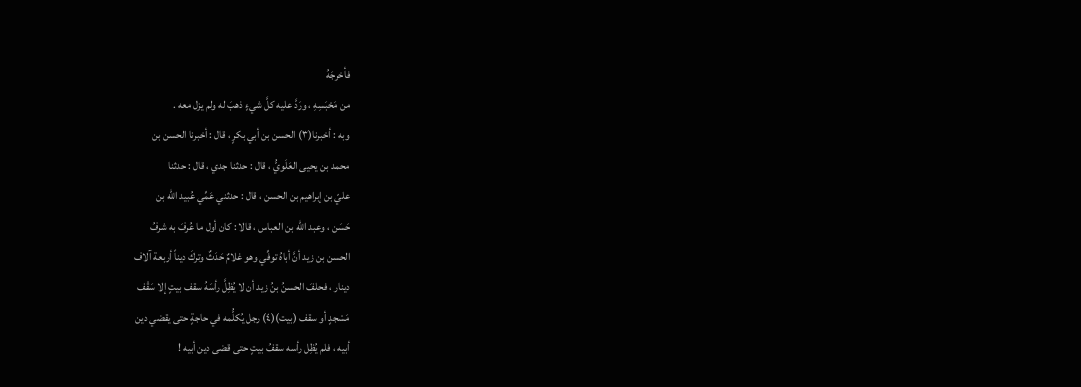فأخرجَهُ
من مَحْبَسِهِ ، ورَدَّ عليه كلَّ شيءٍ ذهبَ له ولم يزل معه .
وبه : أخبرنا(٣) الحسن بن أبي بكرٍ ، قال : أخبرنا الحسن بن
محمد بن يحيى العَلَويُّ ، قال : حدثنا جدي ، قال : حدثنا
عليّ بن إبراهيم بن الحسن ، قال : حدثني عَمِّي عُبيد الله بن
حَسَن ، وعبد الله بن العباس ، قالا : كان أول ما عُرفَ به شرفُ
الحسن بن زيد أنَّ أباهُ توفِّي وهو غلامٌ حَدَثٌ وتركَ ديناً أربعة آلاف
دينار ، فحلفَ الحسنُ بنُ زيد أن لا يُظِلَّ رأسَهُ سقف بيتٍ إلا سَقْف
مَسْجدٍ أو سقف (بيت)(٤) رجل يُكلُّمه في حاجةٍ حتى يقضي دين
أبيه ، فلم يُظِل رأسه سقفُ بيتٍ حتى قضى دين أبيه !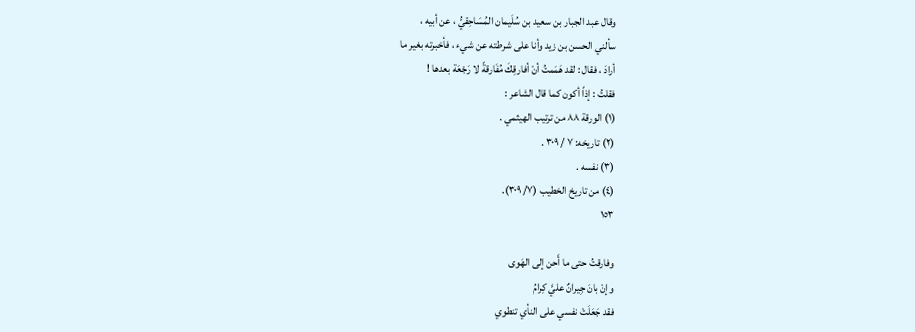وقال عبد الجبار بن سعيد بن سُلَيمان المُسَاحِقيُّ ، عن أبيه ،
سألني الحسن بن زيد وأنا على شرطته عن شيء ، فأخبرته بغير ما
أرادَ ، فقال : لقد هَمَمتُ أنْ أفارقِكَ مُفَارقةً لا رَجْعَة بعدها !
فقلتُ : إذاً أكون كما قال الشاعر :
(١) الورقة ٨٨ من ترتيب الهيثمي .
(٢) تاريخه: ٧ / ٣٠٩ .
(٣) نفسه .
(٤) من تاريخ الخطيب (٧/ ٣٠٩).
١٥٣

وفارقتُ حتى ما أَحن إلى الهَوى
وإنْ بانَ جِيرانٌ عليَّ كِرامُ
فقد جَعَلَتْ نفسي على النأي تنطوي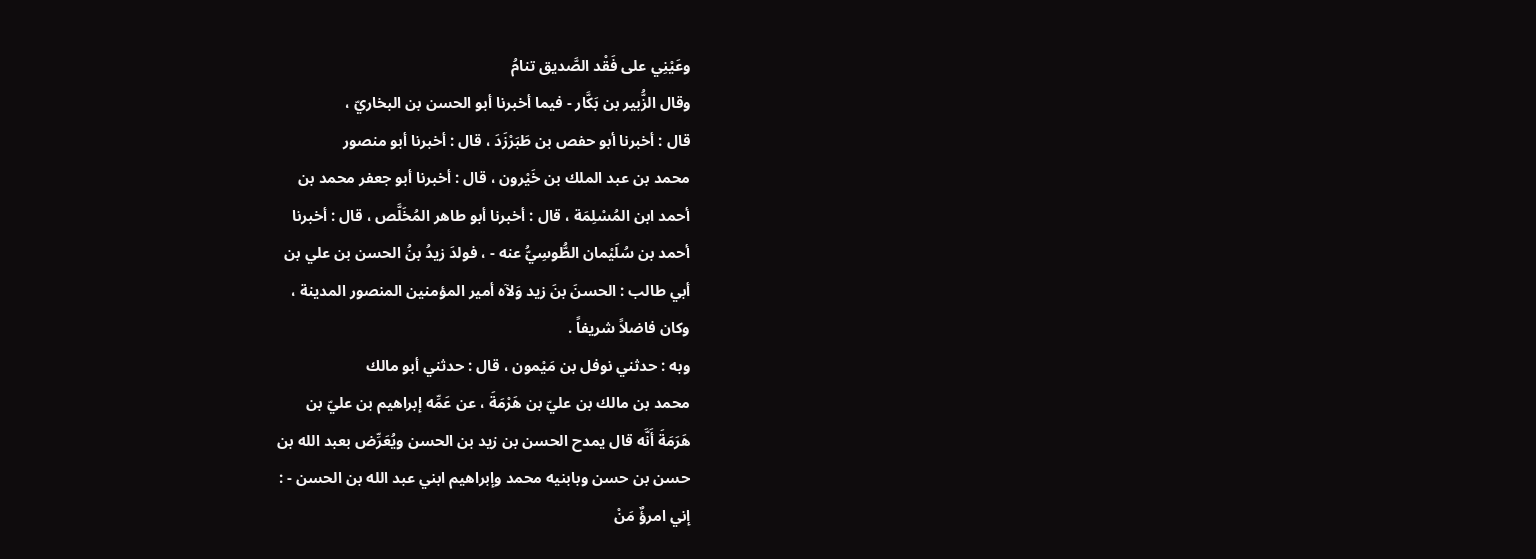وعَيْنِي على فَقْد الصَّديق تنامُ
وقال الزُّبير بن بَكَّار - فيما أخبرنا أبو الحسن بن البخاريّ ،
قال : أخبرنا أبو حفص بن طَبَرْزَدَ ، قال : أخبرنا أبو منصور
محمد بن عبد الملك بن خَيْرون ، قال : أخبرنا أبو جعفر محمد بن
أحمد ابن المُسْلِمَة ، قال : أخبرنا أبو طاهر المُخَلَّص ، قال : أخبرنا
أحمد بن سُلَيْمان الطُّوسِيُّ عنه - ، فولدَ زيدُ بنُ الحسن بن علي بن
أبي طالب : الحسنَ بنَ زيد وَلآه أمير المؤمنين المنصور المدينة ،
وكان فاضلاً شريفاً .
وبه : حدثني نوفل بن مَيْمون ، قال : حدثني أبو مالك
محمد بن مالك بن عليّ بن هَرْمَةَ ، عن عَمِّه إبراهيم بن عليّ بن
هَرَمَةَ أَنَّه قال يمدح الحسن بن زيد بن الحسن ويُعَرِّض بعبد الله بن
حسن بن حسن وبابنيه محمد وإبراهيم ابني عبد الله بن الحسن - :
إني امرؤٌ مَنْ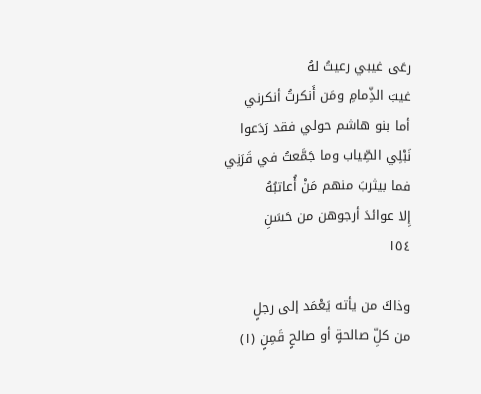رعَى غيبي رعيتُ لهُ
غيبَ الذِّمامِ ومَن أَنكرتُ أنكرني
أما بنو هاشم حولي فقد رَدَعوا
نَبْلِي الصِّياب وما جَمَّعتُ في قَرَنِي
فما بيثربَ منهم مَنْ أُعاتبُهُ
إِلا عوائدَ أرجوهن من حَسَنِ
١٥٤

وذاكَ من يأته يَعْمَد إلى رجلٍ
من كلِّ صالحةٍ أو صالحٍ قَمِنٍ (١)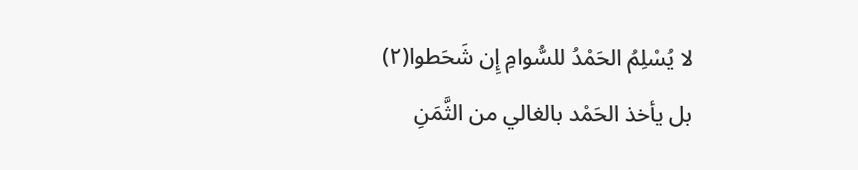لا يُسْلِمُ الحَمْدُ للسُّوامِ إِن شَحَطوا(٢)
بل يأخذ الحَمْد بالغالي من الثَّمَنِ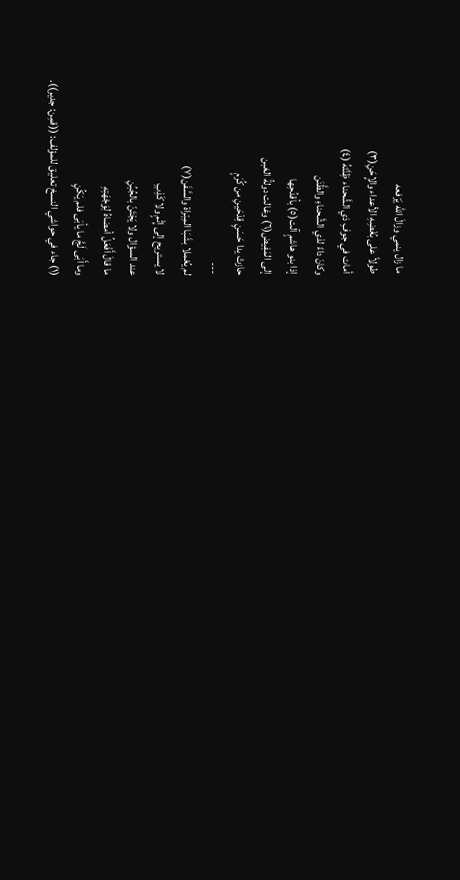ما زال ينمي وزالَ الله يَرْفعه
طولاً على بُغْضِهِ الأعداء والإِحَنِ(٣)
أمات في جوفِ ذي الشَّحناء ظِنَّتَهُ (٤)
وكانَ داءً لذي الشَّحناءِ والظَّنَن
إذا بنو هاشمٍ آلت(٥) بأقدُحِها
إلى المَفِيض(٦) وغالت دولةُ الغبن
حازتْ يدا حَسَنٍ قِدْحَينِ من كُرَمٍ
---
لم يُعْملا بشَبَا المِبْراة والسَّفَن(٧)
لا يستريح إلى إِثْمٍ ولا كَذِبِ
عند السؤال ولا يَجْتَنّ بالجُبُنِ
ما قالَ أَفْعَلُ أمضاهُ لِوَجْهَتِهِ
وما أَبَى لَجَّ ما يأبَى فلم يَكُنٍ
(١) جاء في حواشي النسخ تعليق للمؤلف: ((قمِن: جدير)).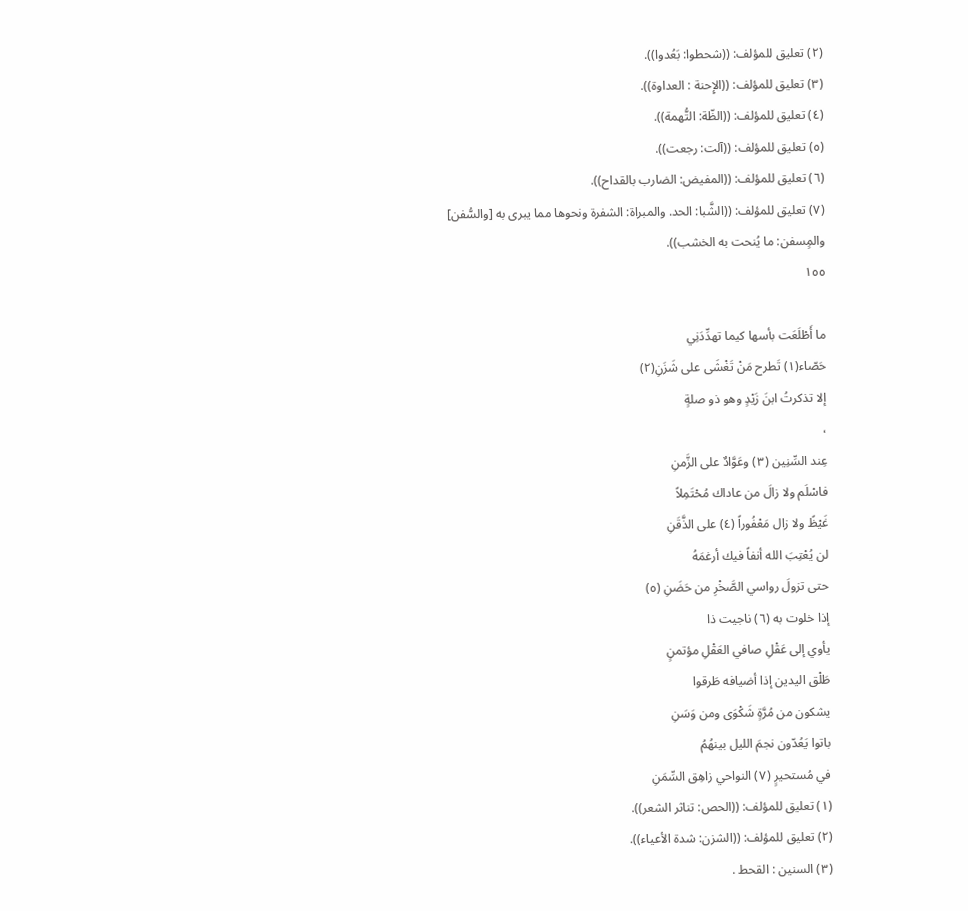(٢) تعليق للمؤلف: ((شحطوا: بَعُدوا)).
(٣) تعليق للمؤلف: ((الإِحنة : العداوة)).
(٤) تعليق للمؤلف: ((الظّة: التُّهمة)).
(٥) تعليق للمؤلف: ((آلت: رجعت)).
(٦) تعليق للمؤلف: ((المفيض: الضارب بالقداح)).
(٧) تعليق للمؤلف: ((الشَّبا: الحد. والمبراة: الشفرة ونحوها مما يبرى به [والسُّفن]
والمٍسفن: ما يُنحت به الخشب)).
١٥٥

ما أَطْلَعَت بأسها كيما تهدِّدَنِي
حَصّاء(١) تَطرح مَنْ تَغْشَى على شَزَنِ(٢)
إلا تذكرتُ ابنَ زَيْدٍ وهو ذو صلةٍ
،
عِند السِّنِين (٣) وعَوَّادٌ على الزَّمنِ
فاسْلَم ولا زالَ من عاداك مُحْتَمِلاً
غَيْظً ولا زال مَعْفُوراً (٤) على الذَّقَنِ
لن يُعْتِبَ الله أنفاً فيك أرغمَهُ
حتى تزولَ رواسي الصَّخْرِ من حَضَنِ (٥)
إذا خلوت به (٦) ناجيت ذا
يأوي إلى عَقْلِ صافي العَقْلِ مؤتمنٍ
طَلْق اليدين إذا أضيافه طَرقوا
يشكون من مُرَّةٍ شَكْوَى ومن وَسَنِ
باتوا يَعُدّون نجمَ الليل بينهُمُ
في مُستحيرٍ (٧) النواحي زاهِق السِّمَنِ
(١) تعليق للمؤلف: ((الحص: تناثر الشعر)).
(٢) تعليق للمؤلف: ((الشزن: شدة الأعياء)).
(٣) السنين : القحط .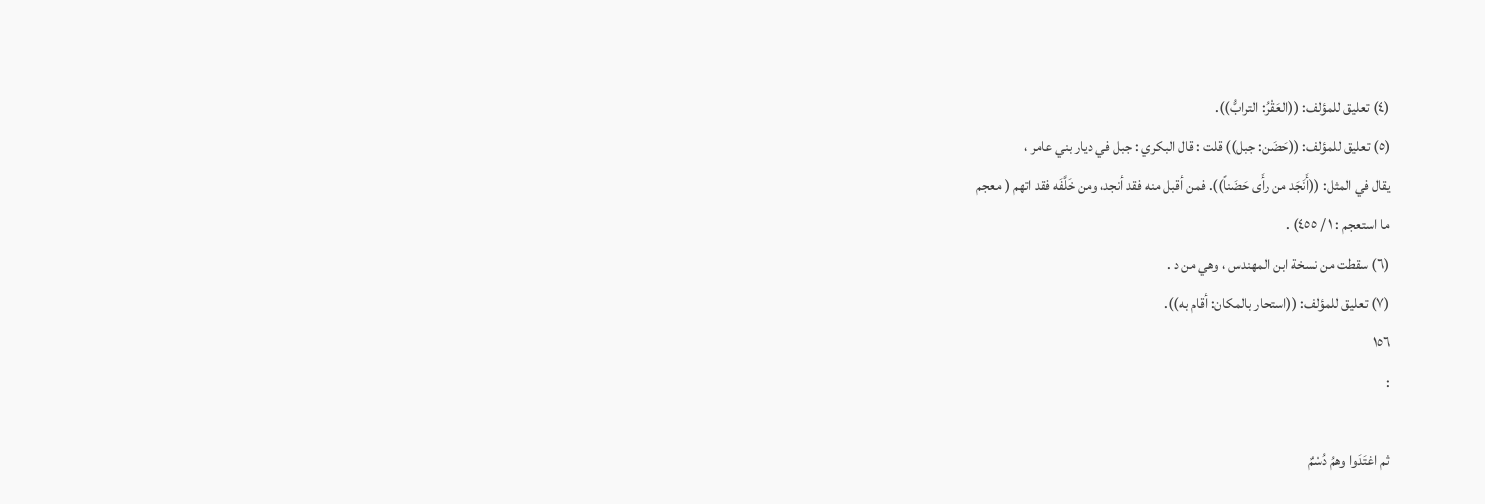(٤) تعليق للمؤلف: ((العَقْرُ: الترابُّ)).
(٥) تعليق للمؤلف: ((حَضَن: جبل)) قلت : قال البكري : جبل في ديار بني عامر ،
يقال في المثل: ((أَنَجَد من رأَى حَضَناً)). فمن أقبل منه فقد أنجد، ومن خَلَّفَه فقد اتهم ( معجم
ما استعجم : ١ / ٤٥٥) .
(٦) سقطت من نسخة ابن المهندس ، وهي من د .
(٧) تعليق للمؤلف: ((استحار بالمكان: أقام به)).
١٥٦
:

ثم اغتَدَوا وهمُ دُسْمٌ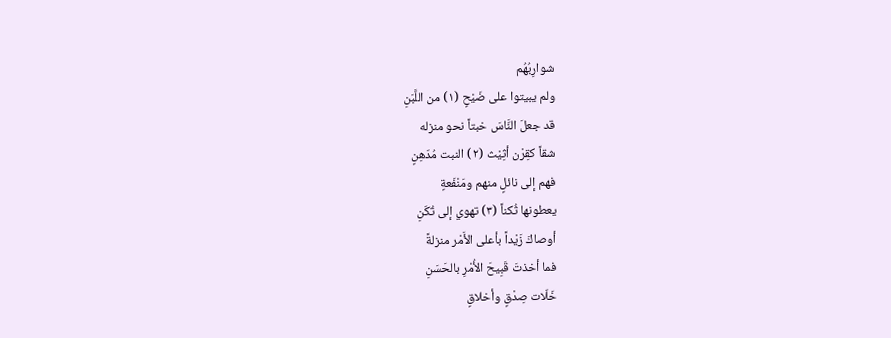شوارِبُهُم
ولم يبيتوا على ضَيْحٍ (١) من اللَّبَنِ
قد جعلَ النَّاسَ خبتاً نحو منزله
شقاً كقِرْن أثِيْث (٢) النبت مُدّهِنٍ
فهم إلى نائلٍ منهم ومَنْفَعةٍ
يعطونها ثُكناً (٣) تهوي إلى تُكّنِ
أوصاكَ زَيْداً بأعلى الأَمْر منزلةً
فما أخذتَ قَبِيحَ الأُمْرِ بالحَسَنِ
خَلّات صِدْقٍ وأخلاقٍ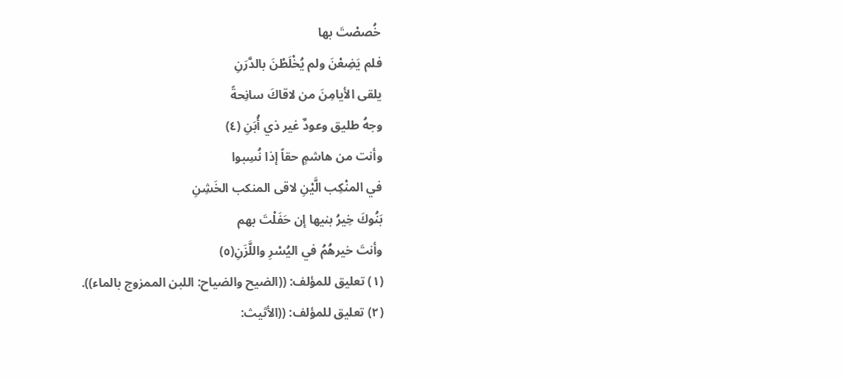خُصصْتَ بها
فلم يَضِعْنَ ولم يُخْلَطْنَ بالدَّرَنِ
يلقى الأيامِنَ من لاقاكَ سانِحةً
وجهُ طليق وعودٌ غير ذي أُبَنِ (٤)
وأنت من هاشمٍ حقاً إذا نُسِبوا
في المنْكِب الَّيْنِ لاقى المنكب الخَشِنِ
بَنُوكَ خِيرُ بنيها إن حَفَلْتَ بهم
وأنتَ خيرهُمُ في اليُسْرِ واللَّزَنِ(٥)
(١) تعليق للمؤلف: ((الضيح والضياح: اللبن الممزوج بالماء)).
(٢) تعليق للمؤلف: ((الأثيث: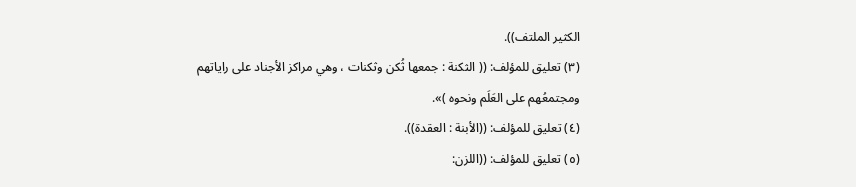الكثير الملتف)).
(٣) تعليق للمؤلف: (( الثكنة : جمعها ثُكن وثكنات ، وهي مراكز الأجناد على راياتهم
ومجتمعُهم على العَلَم ونحوه )».
(٤) تعليق للمؤلف: ((الأبنة : العقدة)).
(٥) تعليق للمؤلف: ((اللزن: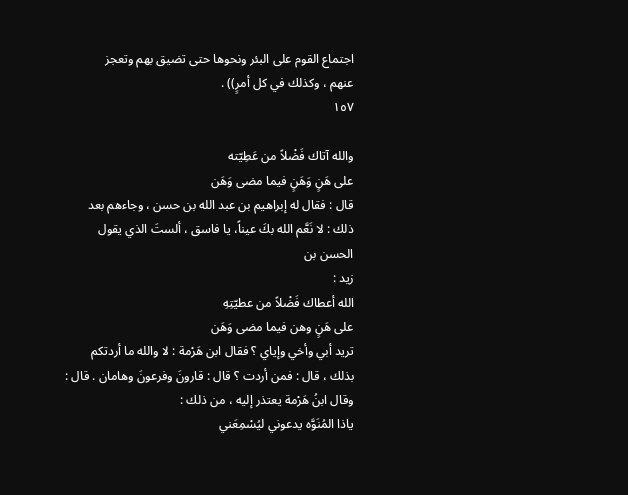اجتماع القوم على البئر ونحوها حتى تضيق بهم وتعجز
عنهم ، وكذلك في كل أمرٍ)) .
١٥٧

والله آتاك فَضْلاً من عَطِيّته
على هَنٍ وَهَنٍ فيما مضى وَهَن
قال : فقال له إبراهيم بن عبد الله بن حسن ، وجاءهم بعد
ذلك : لا نَعَّم الله بكَ عيناً، يا فاسق ، ألستَ الذي يقول الحسن بن
زيد :
الله أعطاك فَضْلاً من عطيّتِهِ
على هَنٍ وهن فيما مضى وَهَن
تريد أبي وأخي وإياي ؟ فقال ابن هَرْمة : لا والله ما أردتكم
بذلك ، قال : فمن أردت ؟ قال : قارونَ وفرعونَ وهامان . قال :
وقال ابنُ هَرْمة يعتذر إليه ، من ذلك :
ياذا المُنَوَّه يدعوني ليُسْمِعَني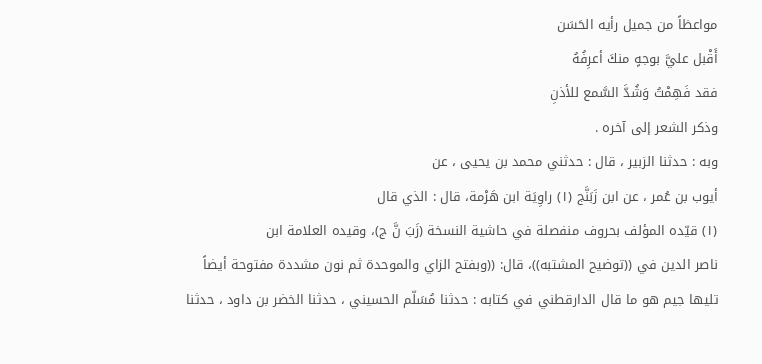مواعظاً من جميل رأيه الحَسَن
أَقْبل عليَّ بوجهٍ منكَ أعرِفُهُ
فقد فَهِمْتُ وَشُدَّ السَّمع للأذنِ
وذكر الشعر إلى آخره .
وبه : حدثنا الزبير ، قال : حدثني محمد بن يحيى ، عن
أيوب بن عُمر ، عن ابن زَبَنَّج (١) راوِيَة ابن هَرْمة، قال : الذي قال
(١) قيّده المؤلف بحروف منفصلة في حاشية النسخة (زَبَ نَّ ج)، وقيده العلامة ابن
ناصر الدين في ((توضيح المشتبه))، قال: ((وبفتح الزاي والموحدة ثم نون مشددة مفتوحة أيضاً
تلیھا جیم هو ما قال الدارقطني في كتابه : حدثنا مُسَلّم الحسيني ، حدثنا الخضر بن داود ، حدثنا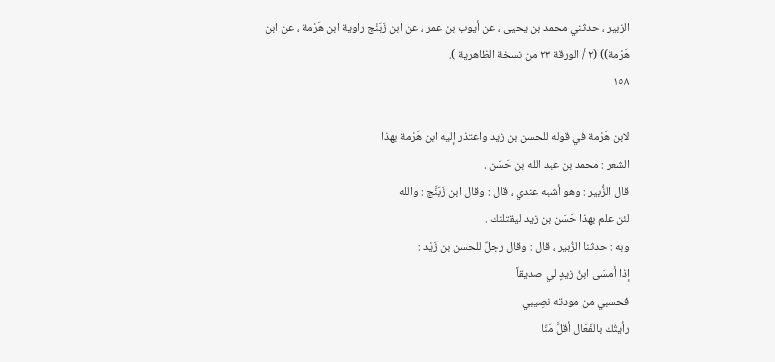الزبير ، حدثني محمد بن يحيى ، عن أيوب بن عمر ، عن ابن زَبَنْج راوية ابن هَرْمة ، عن ابن
هَرْمة)) (٢ / الورقة ٢٣ من نسخة الظاهرية ).
١٥٨

لابن هَرْمة في قوله للحسن بن زيد واعتذر إليه ابن هَرْمة بهذا
الشعر : محمد بن عبد الله بن حَسَن .
قال الزُّبير : وهو أشبه عندي ، قال : وقال ابن زَبَنَّج : والله
لئن علم بهذا حَسَن بن زيد ليقتلنك .
وبه : حدثنا الزُبير ، قال : وقال رجلٌ للحسن بن زَيْد :
إذا أمسَى ابنُ زيدٍ لي صديقاً
فحسبي من مودته نصِيبي
رأيتُك بالفَعَال أقلَّ مَنّا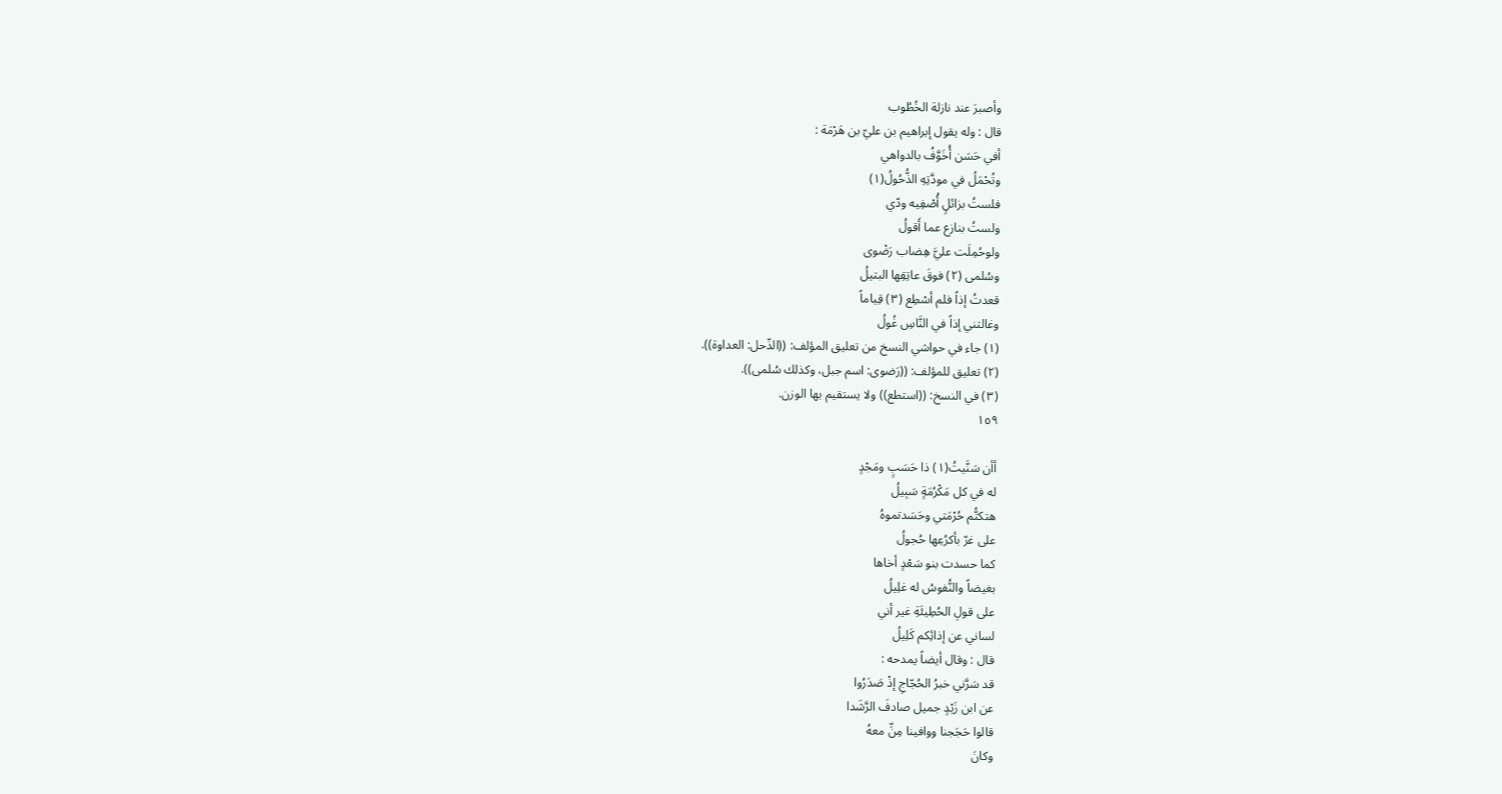وأصبرَ عند نازلة الخُطُوب
قال : وله يقول إبراهيم بن عليّ بن هَرْمَة :
أفي حَسَن أُخَوَّفُ بالدواهي
وتُحْمَلُ في مودَّتِهِ الذُّحُولُ(١)
فلستُ بزائلٍ أُصْفِيه ودّي
ولستُ بنازع عما أَقولُ
ولوحُمِلَت عليَّ هِضاب رَضْوى
وسُلمى (٢) فوقَ عاتِقِها البتيلُ
قعدتُ إذاً فلم أسْطِع (٣) قِياماً
وغالتني إذاً في النَّاسِ غُولُ
(١) جاء في حواشي النسخ من تعليق المؤلف: ((الذّحل: العداوة)).
(٢) تعليق للمؤلف: ((رَضوى: اسم جبل، وكذلك سُلمى)).
(٣) في النسخ: ((استطع)) ولا يستقيم بها الوزن.
١٥٩

أأن سَنَّيتُ(١) ذا حَسَبٍ ومَجْدٍ
له في كل مَكْرُمَةٍ سَبِيلُ
هتكتُّم حُرْمَتي وحَسَدتموهُ
على غرّ بأكرُعِها حُجولُ
كما حسدت بنو سَعْدٍ أخاها
بغيضاً والنُّفوسُ له غلِيلُ
على قولِ الحُطِيئَةِ غير أني
لساني عن إذائِكم كَلِيلُ
قال : وقال أيضاً يمدحه :
قد سَرَّني خبرُ الحُجّاجِ إذْ صَدَرُوا
عن ابن زَيْدٍ جميل صادفَ الرَّشَدا
قالوا حَجَجنا ووافينا مِنِّ معهُ
وكانَ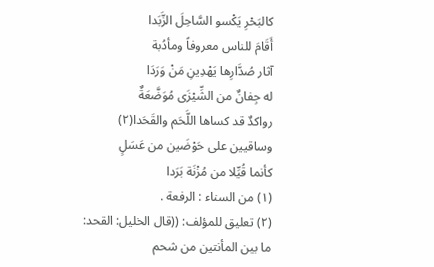كالبَحْرِ يَكْسو السَّاحِلَ الزَّبَدا
أَقَامَ للناس معروفاً ومأدُبة
آثار صُدَّارِها يَهْدِينِ مَنْ وَرَدَا
له جِفانٌ من الشِّيْزَى مُوَضَّعَةٌ
رواكدٌ قد كساها اللَّحَم والقَحَدا(٢)
وساقيين على حَوْضَين من عَسَلٍ
كأنما قُيِّلا من مُزْنَة بَرَدا
(١) من السناء : الرفعة .
(٢) تعليق للمؤلف: ((قال الخليل: القحد: ما بين المأنتين من شحم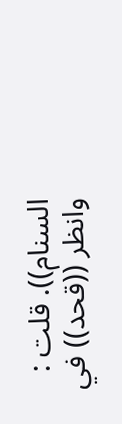السنام)). قلت :
وانظر ((قحد)) في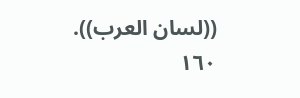((لسان العرب)).
١٦٠